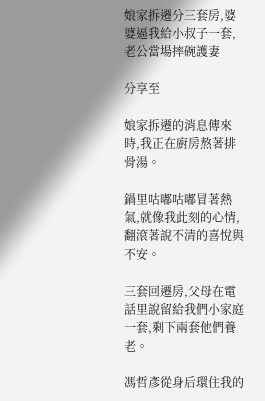娘家拆遷分三套房,婆婆逼我給小叔子一套,老公當場摔碗護妻

分享至

娘家拆遷的消息傳來時,我正在廚房熬著排骨湯。

鍋里咕嘟咕嘟冒著熱氣,就像我此刻的心情,翻滾著說不清的喜悅與不安。

三套回遷房,父母在電話里說留給我們小家庭一套,剩下兩套他們養老。

馮哲彥從身后環住我的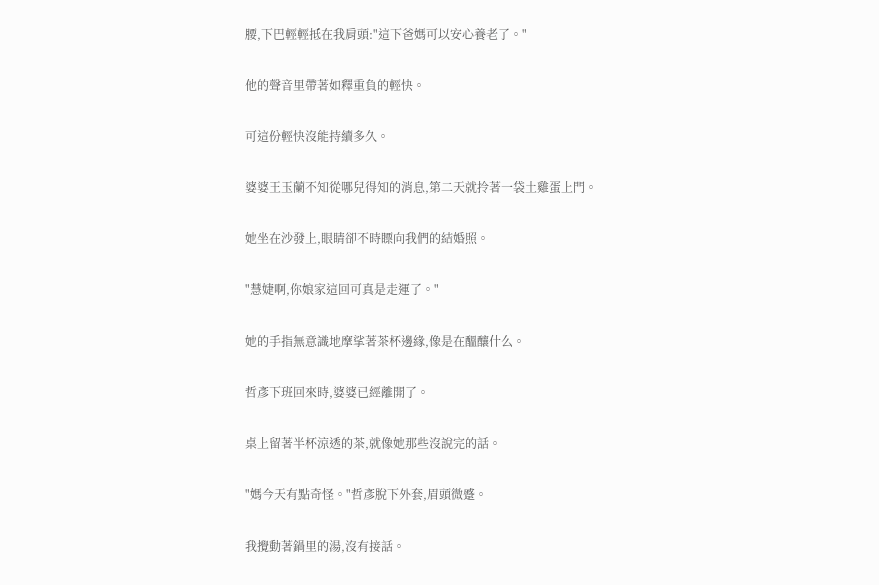腰,下巴輕輕抵在我肩頭:"這下爸媽可以安心養老了。"

他的聲音里帶著如釋重負的輕快。

可這份輕快沒能持續多久。

婆婆王玉蘭不知從哪兒得知的消息,第二天就拎著一袋土雞蛋上門。

她坐在沙發上,眼睛卻不時瞟向我們的結婚照。

"慧婕啊,你娘家這回可真是走運了。"

她的手指無意識地摩挲著茶杯邊緣,像是在醞釀什么。

哲彥下班回來時,婆婆已經離開了。

桌上留著半杯涼透的茶,就像她那些沒說完的話。

"媽今天有點奇怪。"哲彥脫下外套,眉頭微蹙。

我攪動著鍋里的湯,沒有接話。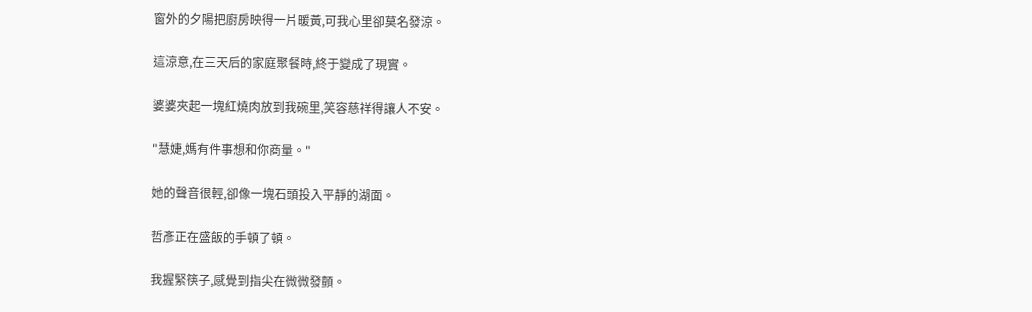窗外的夕陽把廚房映得一片暖黃,可我心里卻莫名發涼。

這涼意,在三天后的家庭聚餐時,終于變成了現實。

婆婆夾起一塊紅燒肉放到我碗里,笑容慈祥得讓人不安。

"慧婕,媽有件事想和你商量。"

她的聲音很輕,卻像一塊石頭投入平靜的湖面。

哲彥正在盛飯的手頓了頓。

我握緊筷子,感覺到指尖在微微發顫。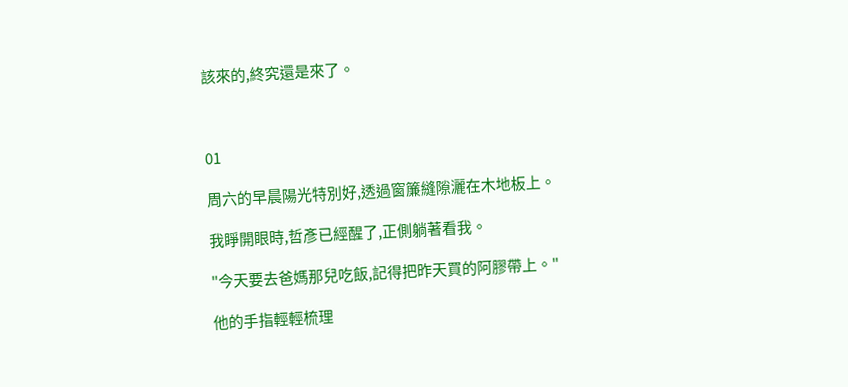該來的,終究還是來了。



01

周六的早晨陽光特別好,透過窗簾縫隙灑在木地板上。

我睜開眼時,哲彥已經醒了,正側躺著看我。

"今天要去爸媽那兒吃飯,記得把昨天買的阿膠帶上。"

他的手指輕輕梳理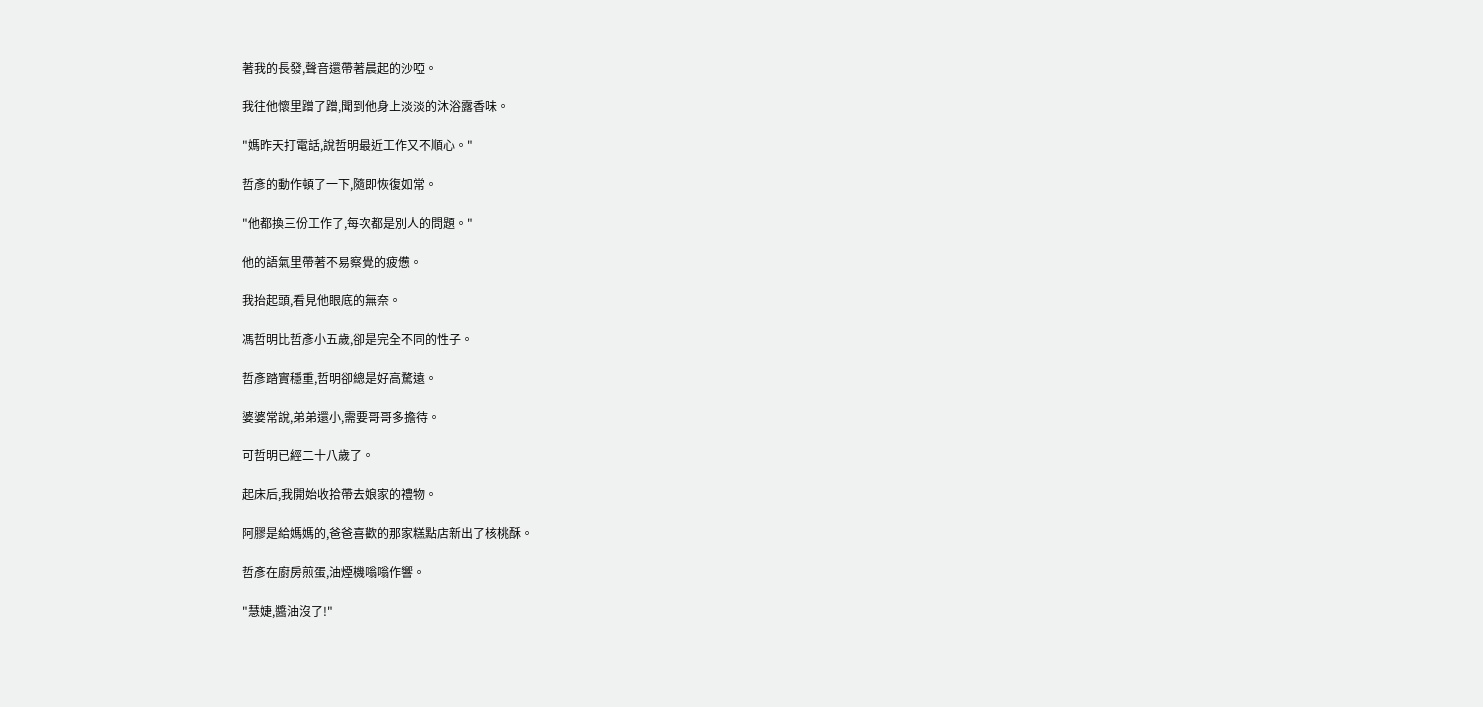著我的長發,聲音還帶著晨起的沙啞。

我往他懷里蹭了蹭,聞到他身上淡淡的沐浴露香味。

"媽昨天打電話,說哲明最近工作又不順心。"

哲彥的動作頓了一下,隨即恢復如常。

"他都換三份工作了,每次都是別人的問題。"

他的語氣里帶著不易察覺的疲憊。

我抬起頭,看見他眼底的無奈。

馮哲明比哲彥小五歲,卻是完全不同的性子。

哲彥踏實穩重,哲明卻總是好高騖遠。

婆婆常說,弟弟還小,需要哥哥多擔待。

可哲明已經二十八歲了。

起床后,我開始收拾帶去娘家的禮物。

阿膠是給媽媽的,爸爸喜歡的那家糕點店新出了核桃酥。

哲彥在廚房煎蛋,油煙機嗡嗡作響。

"慧婕,醬油沒了!"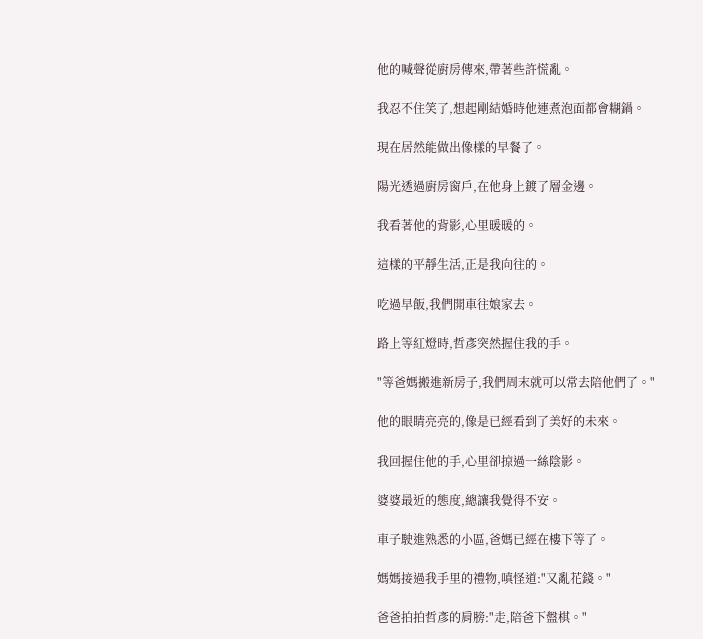他的喊聲從廚房傳來,帶著些許慌亂。

我忍不住笑了,想起剛結婚時他連煮泡面都會糊鍋。

現在居然能做出像樣的早餐了。

陽光透過廚房窗戶,在他身上鍍了層金邊。

我看著他的背影,心里暖暖的。

這樣的平靜生活,正是我向往的。

吃過早飯,我們開車往娘家去。

路上等紅燈時,哲彥突然握住我的手。

"等爸媽搬進新房子,我們周末就可以常去陪他們了。"

他的眼睛亮亮的,像是已經看到了美好的未來。

我回握住他的手,心里卻掠過一絲陰影。

婆婆最近的態度,總讓我覺得不安。

車子駛進熟悉的小區,爸媽已經在樓下等了。

媽媽接過我手里的禮物,嗔怪道:"又亂花錢。"

爸爸拍拍哲彥的肩膀:"走,陪爸下盤棋。"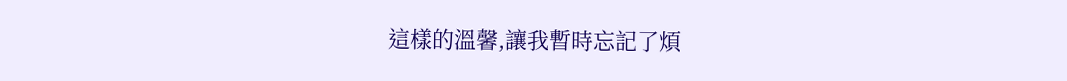這樣的溫馨,讓我暫時忘記了煩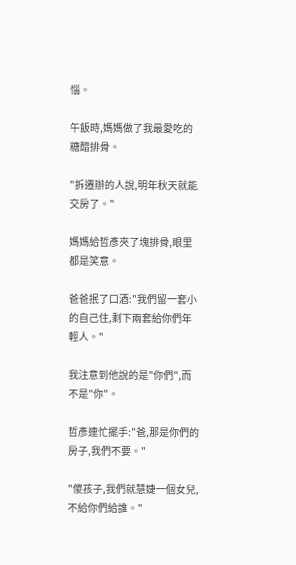惱。

午飯時,媽媽做了我最愛吃的糖醋排骨。

"拆遷辦的人說,明年秋天就能交房了。"

媽媽給哲彥夾了塊排骨,眼里都是笑意。

爸爸抿了口酒:"我們留一套小的自己住,剩下兩套給你們年輕人。"

我注意到他說的是"你們",而不是"你"。

哲彥連忙擺手:"爸,那是你們的房子,我們不要。"

"傻孩子,我們就慧婕一個女兒,不給你們給誰。"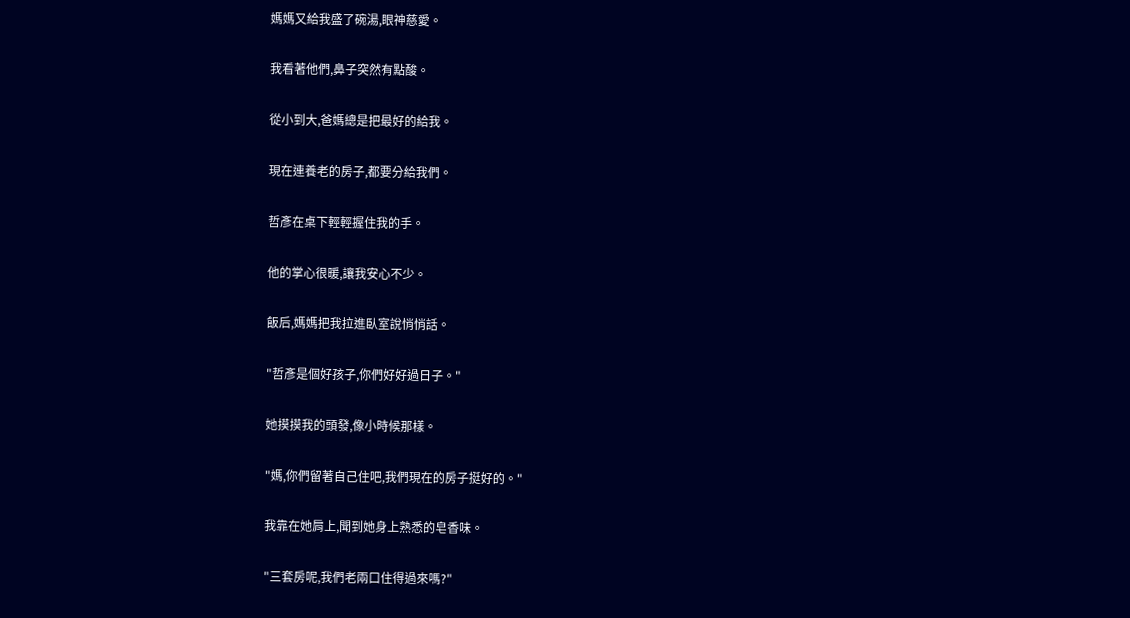媽媽又給我盛了碗湯,眼神慈愛。

我看著他們,鼻子突然有點酸。

從小到大,爸媽總是把最好的給我。

現在連養老的房子,都要分給我們。

哲彥在桌下輕輕握住我的手。

他的掌心很暖,讓我安心不少。

飯后,媽媽把我拉進臥室說悄悄話。

"哲彥是個好孩子,你們好好過日子。"

她摸摸我的頭發,像小時候那樣。

"媽,你們留著自己住吧,我們現在的房子挺好的。"

我靠在她肩上,聞到她身上熟悉的皂香味。

"三套房呢,我們老兩口住得過來嗎?"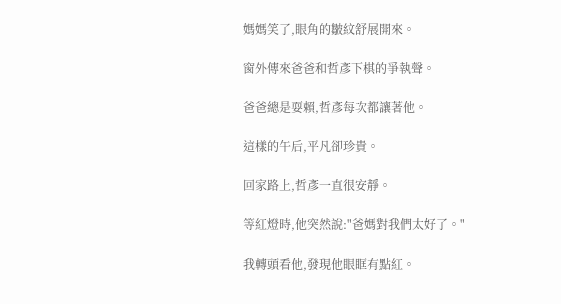媽媽笑了,眼角的皺紋舒展開來。

窗外傳來爸爸和哲彥下棋的爭執聲。

爸爸總是耍賴,哲彥每次都讓著他。

這樣的午后,平凡卻珍貴。

回家路上,哲彥一直很安靜。

等紅燈時,他突然說:"爸媽對我們太好了。"

我轉頭看他,發現他眼眶有點紅。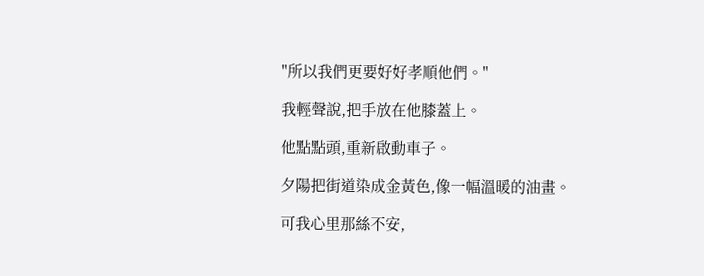"所以我們更要好好孝順他們。"

我輕聲說,把手放在他膝蓋上。

他點點頭,重新啟動車子。

夕陽把街道染成金黃色,像一幅溫暖的油畫。

可我心里那絲不安,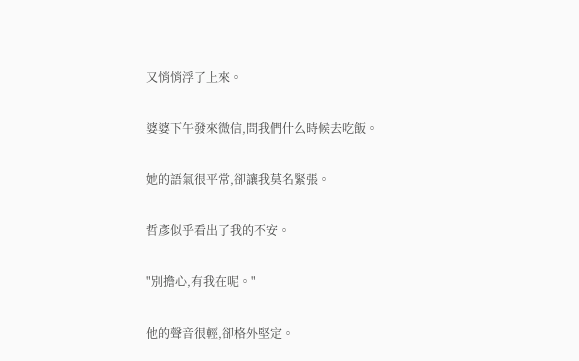又悄悄浮了上來。

婆婆下午發來微信,問我們什么時候去吃飯。

她的語氣很平常,卻讓我莫名緊張。

哲彥似乎看出了我的不安。

"別擔心,有我在呢。"

他的聲音很輕,卻格外堅定。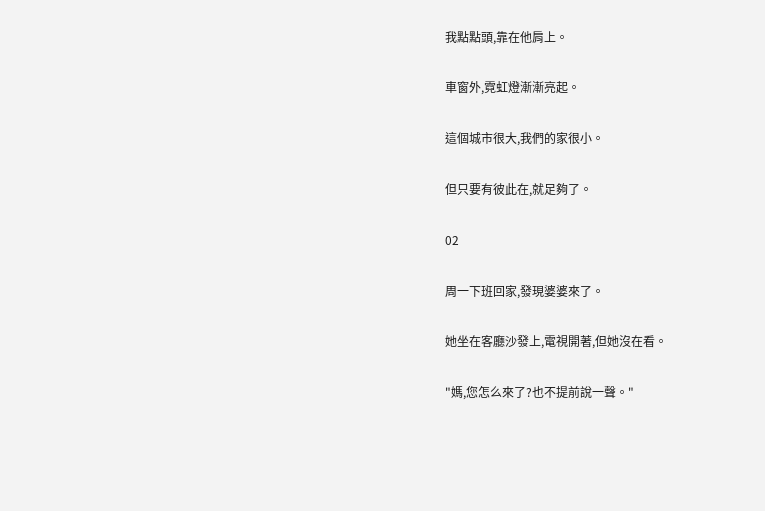我點點頭,靠在他肩上。

車窗外,霓虹燈漸漸亮起。

這個城市很大,我們的家很小。

但只要有彼此在,就足夠了。

02

周一下班回家,發現婆婆來了。

她坐在客廳沙發上,電視開著,但她沒在看。

"媽,您怎么來了?也不提前說一聲。"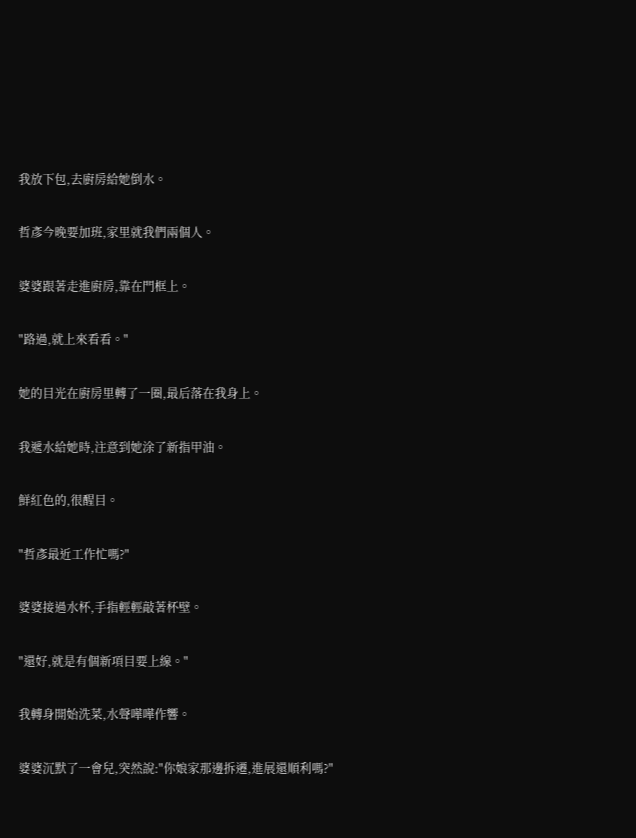我放下包,去廚房給她倒水。

哲彥今晚要加班,家里就我們兩個人。

婆婆跟著走進廚房,靠在門框上。

"路過,就上來看看。"

她的目光在廚房里轉了一圈,最后落在我身上。

我遞水給她時,注意到她涂了新指甲油。

鮮紅色的,很醒目。

"哲彥最近工作忙嗎?"

婆婆接過水杯,手指輕輕敲著杯壁。

"還好,就是有個新項目要上線。"

我轉身開始洗菜,水聲嘩嘩作響。

婆婆沉默了一會兒,突然說:"你娘家那邊拆遷,進展還順利嗎?"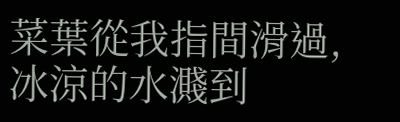菜葉從我指間滑過,冰涼的水濺到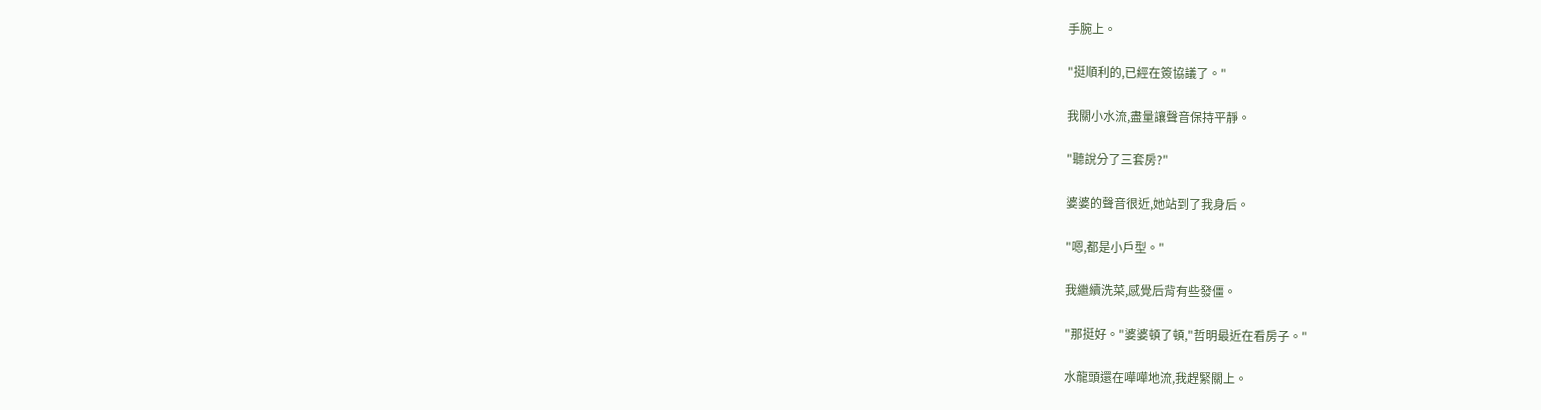手腕上。

"挺順利的,已經在簽協議了。"

我關小水流,盡量讓聲音保持平靜。

"聽說分了三套房?"

婆婆的聲音很近,她站到了我身后。

"嗯,都是小戶型。"

我繼續洗菜,感覺后背有些發僵。

"那挺好。"婆婆頓了頓,"哲明最近在看房子。"

水龍頭還在嘩嘩地流,我趕緊關上。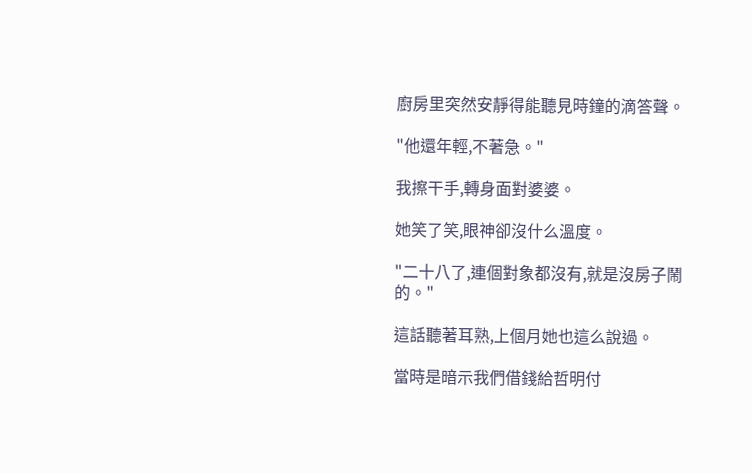廚房里突然安靜得能聽見時鐘的滴答聲。

"他還年輕,不著急。"

我擦干手,轉身面對婆婆。

她笑了笑,眼神卻沒什么溫度。

"二十八了,連個對象都沒有,就是沒房子鬧的。"

這話聽著耳熟,上個月她也這么說過。

當時是暗示我們借錢給哲明付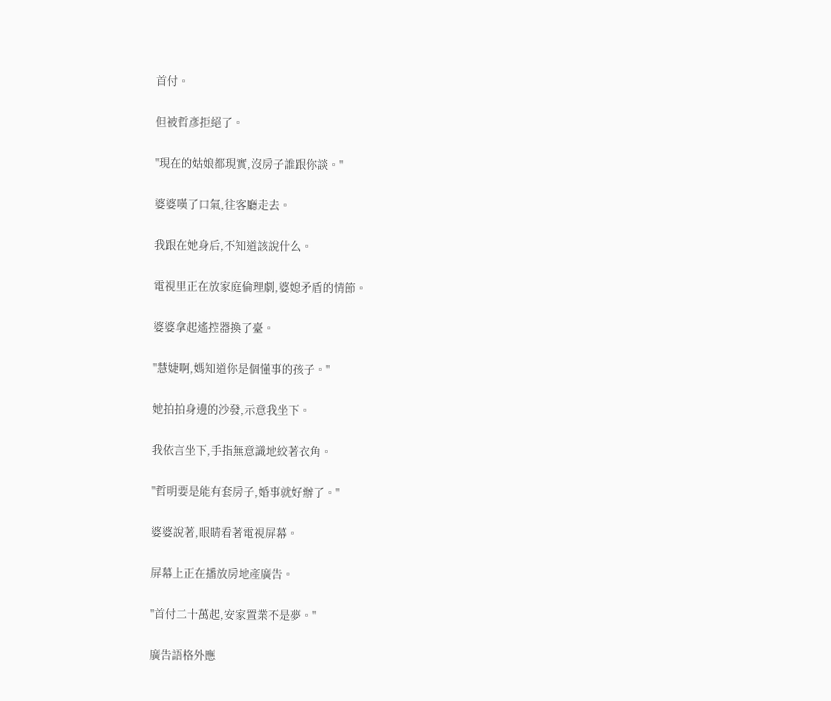首付。

但被哲彥拒絕了。

"現在的姑娘都現實,沒房子誰跟你談。"

婆婆嘆了口氣,往客廳走去。

我跟在她身后,不知道該說什么。

電視里正在放家庭倫理劇,婆媳矛盾的情節。

婆婆拿起遙控器換了臺。

"慧婕啊,媽知道你是個懂事的孩子。"

她拍拍身邊的沙發,示意我坐下。

我依言坐下,手指無意識地絞著衣角。

"哲明要是能有套房子,婚事就好辦了。"

婆婆說著,眼睛看著電視屏幕。

屏幕上正在播放房地產廣告。

"首付二十萬起,安家置業不是夢。"

廣告語格外應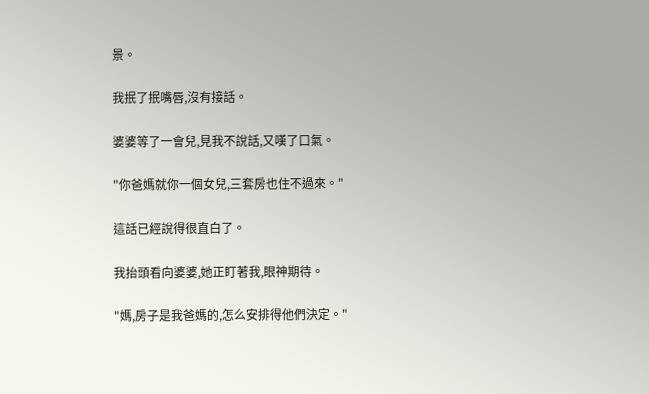景。

我抿了抿嘴唇,沒有接話。

婆婆等了一會兒,見我不說話,又嘆了口氣。

"你爸媽就你一個女兒,三套房也住不過來。"

這話已經說得很直白了。

我抬頭看向婆婆,她正盯著我,眼神期待。

"媽,房子是我爸媽的,怎么安排得他們決定。"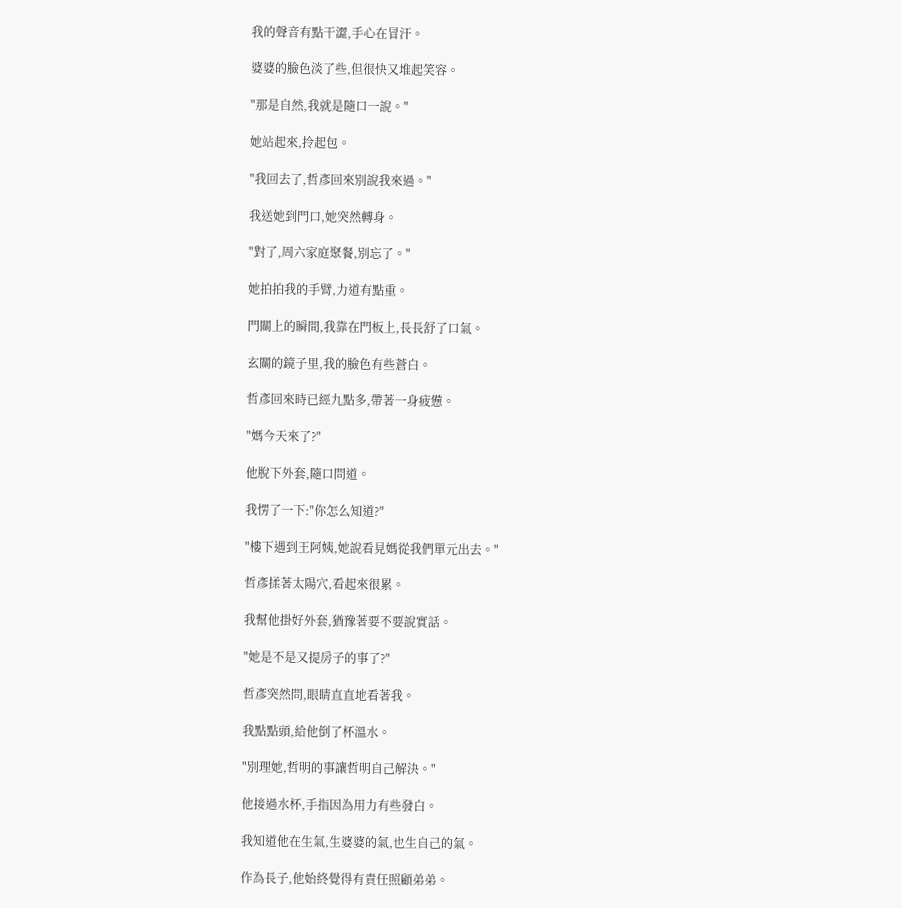我的聲音有點干澀,手心在冒汗。

婆婆的臉色淡了些,但很快又堆起笑容。

"那是自然,我就是隨口一說。"

她站起來,拎起包。

"我回去了,哲彥回來別說我來過。"

我送她到門口,她突然轉身。

"對了,周六家庭聚餐,別忘了。"

她拍拍我的手臂,力道有點重。

門關上的瞬間,我靠在門板上,長長舒了口氣。

玄關的鏡子里,我的臉色有些蒼白。

哲彥回來時已經九點多,帶著一身疲憊。

"媽今天來了?"

他脫下外套,隨口問道。

我愣了一下:"你怎么知道?"

"樓下遇到王阿姨,她說看見媽從我們單元出去。"

哲彥揉著太陽穴,看起來很累。

我幫他掛好外套,猶豫著要不要說實話。

"她是不是又提房子的事了?"

哲彥突然問,眼睛直直地看著我。

我點點頭,給他倒了杯溫水。

"別理她,哲明的事讓哲明自己解決。"

他接過水杯,手指因為用力有些發白。

我知道他在生氣,生婆婆的氣,也生自己的氣。

作為長子,他始終覺得有責任照顧弟弟。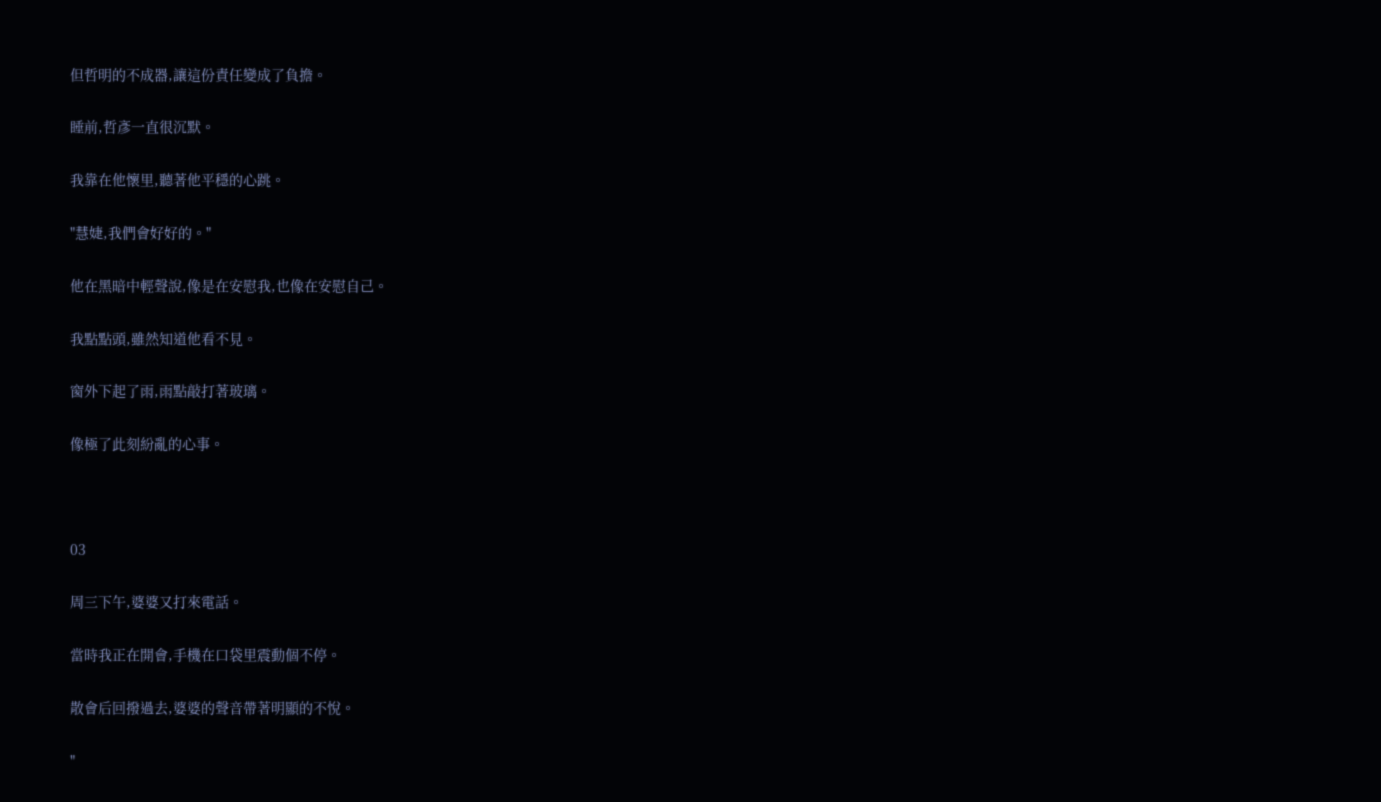但哲明的不成器,讓這份責任變成了負擔。

睡前,哲彥一直很沉默。

我靠在他懷里,聽著他平穩的心跳。

"慧婕,我們會好好的。"

他在黑暗中輕聲說,像是在安慰我,也像在安慰自己。

我點點頭,雖然知道他看不見。

窗外下起了雨,雨點敲打著玻璃。

像極了此刻紛亂的心事。



03

周三下午,婆婆又打來電話。

當時我正在開會,手機在口袋里震動個不停。

散會后回撥過去,婆婆的聲音帶著明顯的不悅。

"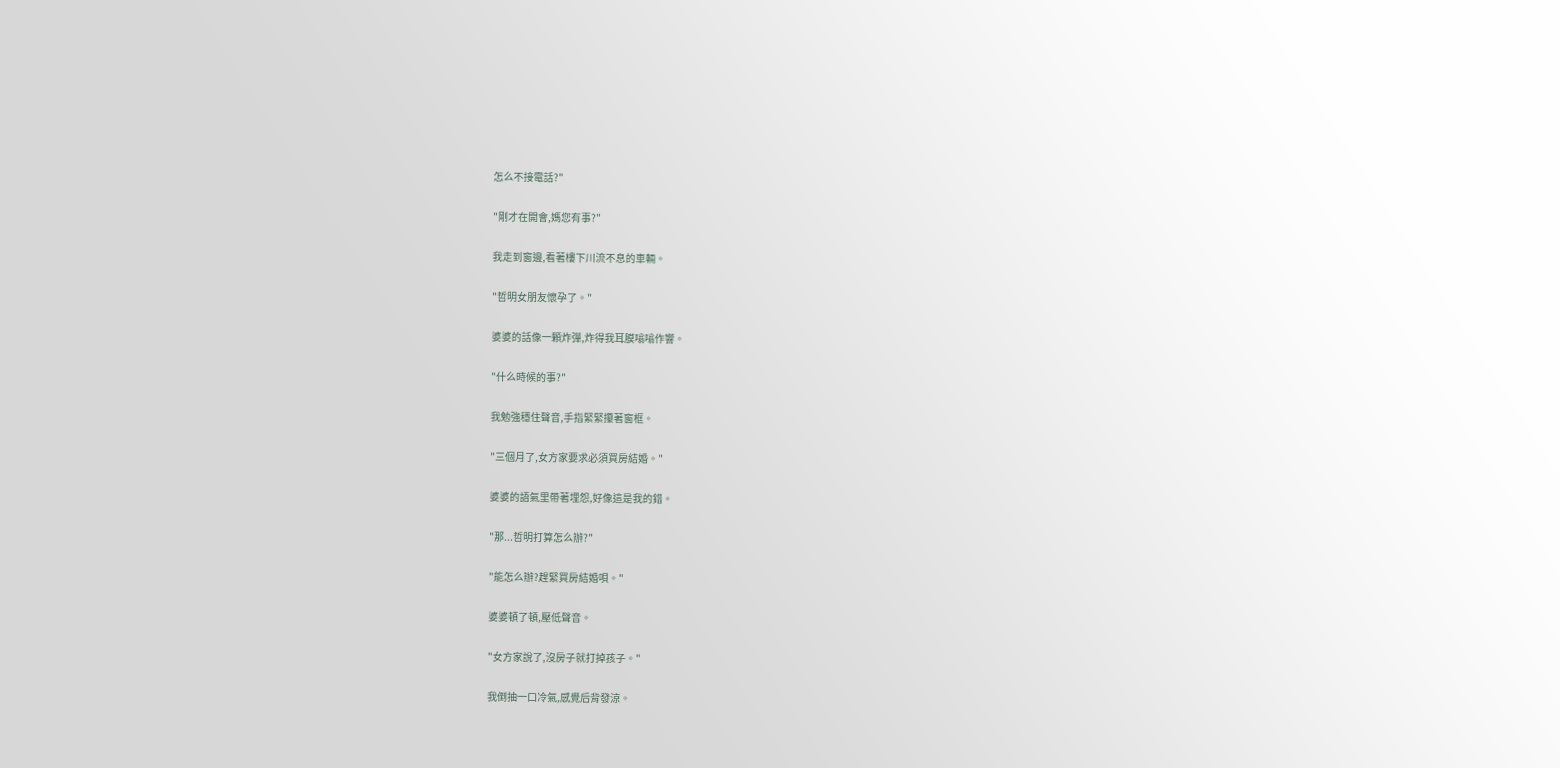怎么不接電話?"

"剛才在開會,媽您有事?"

我走到窗邊,看著樓下川流不息的車輛。

"哲明女朋友懷孕了。"

婆婆的話像一顆炸彈,炸得我耳膜嗡嗡作響。

"什么時候的事?"

我勉強穩住聲音,手指緊緊攥著窗框。

"三個月了,女方家要求必須買房結婚。"

婆婆的語氣里帶著埋怨,好像這是我的錯。

"那...哲明打算怎么辦?"

"能怎么辦?趕緊買房結婚唄。"

婆婆頓了頓,壓低聲音。

"女方家說了,沒房子就打掉孩子。"

我倒抽一口冷氣,感覺后背發涼。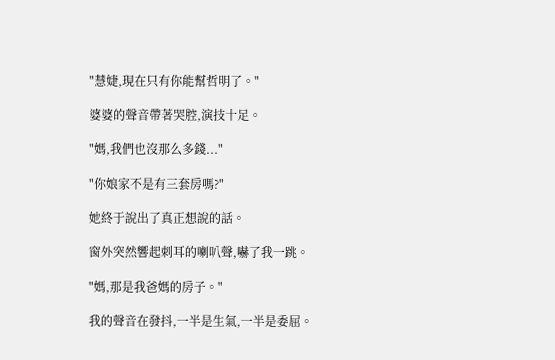"慧婕,現在只有你能幫哲明了。"

婆婆的聲音帶著哭腔,演技十足。

"媽,我們也沒那么多錢..."

"你娘家不是有三套房嗎?"

她終于說出了真正想說的話。

窗外突然響起刺耳的喇叭聲,嚇了我一跳。

"媽,那是我爸媽的房子。"

我的聲音在發抖,一半是生氣,一半是委屈。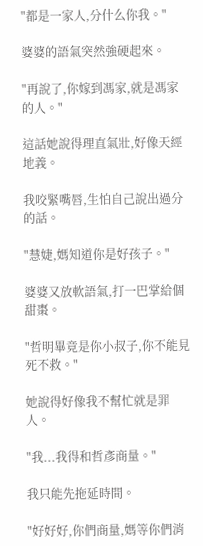"都是一家人,分什么你我。"

婆婆的語氣突然強硬起來。

"再說了,你嫁到馮家,就是馮家的人。"

這話她說得理直氣壯,好像天經地義。

我咬緊嘴唇,生怕自己說出過分的話。

"慧婕,媽知道你是好孩子。"

婆婆又放軟語氣,打一巴掌給個甜棗。

"哲明畢竟是你小叔子,你不能見死不救。"

她說得好像我不幫忙就是罪人。

"我...我得和哲彥商量。"

我只能先拖延時間。

"好好好,你們商量,媽等你們消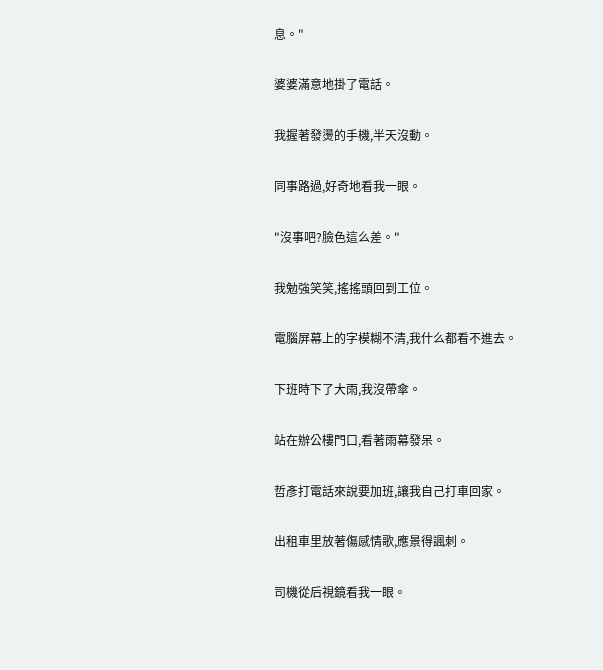息。"

婆婆滿意地掛了電話。

我握著發燙的手機,半天沒動。

同事路過,好奇地看我一眼。

"沒事吧?臉色這么差。"

我勉強笑笑,搖搖頭回到工位。

電腦屏幕上的字模糊不清,我什么都看不進去。

下班時下了大雨,我沒帶傘。

站在辦公樓門口,看著雨幕發呆。

哲彥打電話來說要加班,讓我自己打車回家。

出租車里放著傷感情歌,應景得諷刺。

司機從后視鏡看我一眼。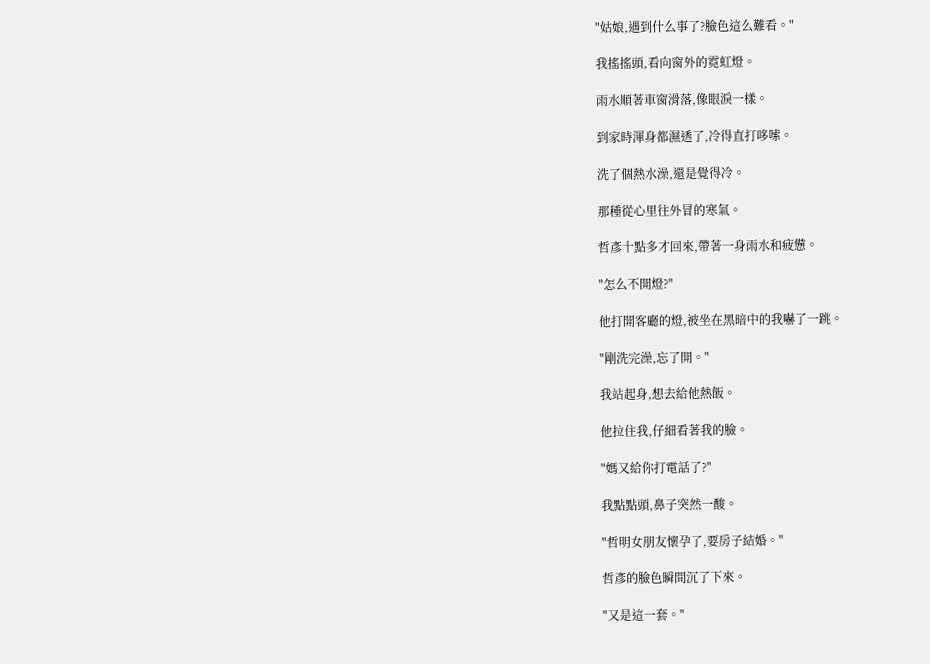"姑娘,遇到什么事了?臉色這么難看。"

我搖搖頭,看向窗外的霓虹燈。

雨水順著車窗滑落,像眼淚一樣。

到家時渾身都濕透了,冷得直打哆嗦。

洗了個熱水澡,還是覺得冷。

那種從心里往外冒的寒氣。

哲彥十點多才回來,帶著一身雨水和疲憊。

"怎么不開燈?"

他打開客廳的燈,被坐在黑暗中的我嚇了一跳。

"剛洗完澡,忘了開。"

我站起身,想去給他熱飯。

他拉住我,仔細看著我的臉。

"媽又給你打電話了?"

我點點頭,鼻子突然一酸。

"哲明女朋友懷孕了,要房子結婚。"

哲彥的臉色瞬間沉了下來。

"又是這一套。"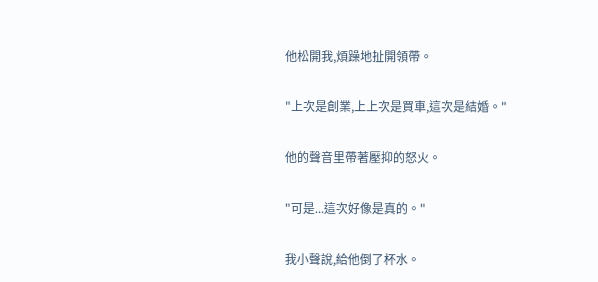他松開我,煩躁地扯開領帶。

"上次是創業,上上次是買車,這次是結婚。"

他的聲音里帶著壓抑的怒火。

"可是...這次好像是真的。"

我小聲說,給他倒了杯水。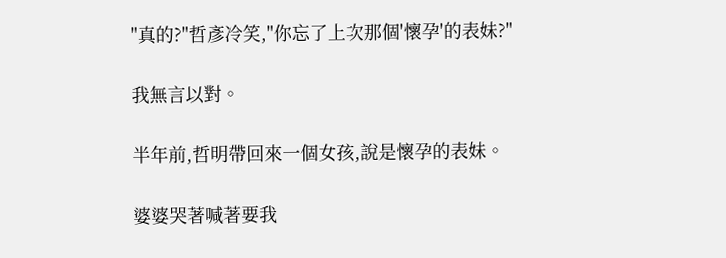"真的?"哲彥冷笑,"你忘了上次那個'懷孕'的表妹?"

我無言以對。

半年前,哲明帶回來一個女孩,說是懷孕的表妹。

婆婆哭著喊著要我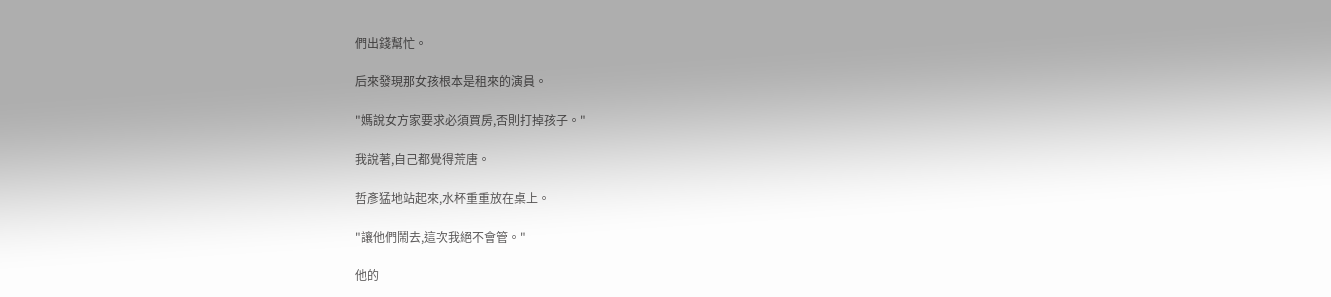們出錢幫忙。

后來發現那女孩根本是租來的演員。

"媽說女方家要求必須買房,否則打掉孩子。"

我說著,自己都覺得荒唐。

哲彥猛地站起來,水杯重重放在桌上。

"讓他們鬧去,這次我絕不會管。"

他的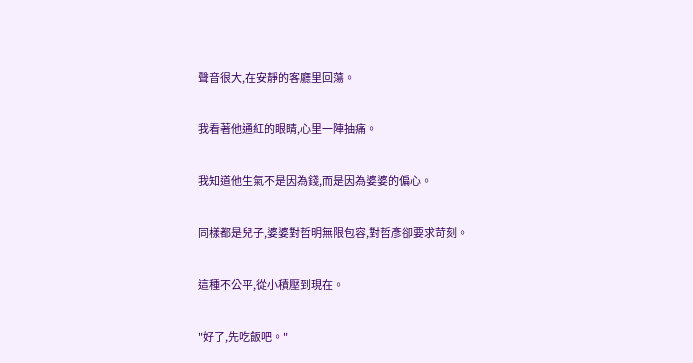聲音很大,在安靜的客廳里回蕩。

我看著他通紅的眼睛,心里一陣抽痛。

我知道他生氣不是因為錢,而是因為婆婆的偏心。

同樣都是兒子,婆婆對哲明無限包容,對哲彥卻要求苛刻。

這種不公平,從小積壓到現在。

"好了,先吃飯吧。"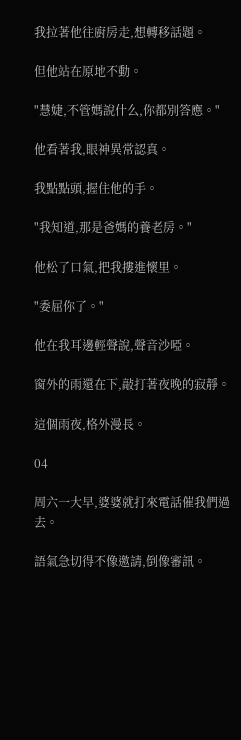我拉著他往廚房走,想轉移話題。

但他站在原地不動。

"慧婕,不管媽說什么,你都別答應。"

他看著我,眼神異常認真。

我點點頭,握住他的手。

"我知道,那是爸媽的養老房。"

他松了口氣,把我摟進懷里。

"委屈你了。"

他在我耳邊輕聲說,聲音沙啞。

窗外的雨還在下,敲打著夜晚的寂靜。

這個雨夜,格外漫長。

04

周六一大早,婆婆就打來電話催我們過去。

語氣急切得不像邀請,倒像審訊。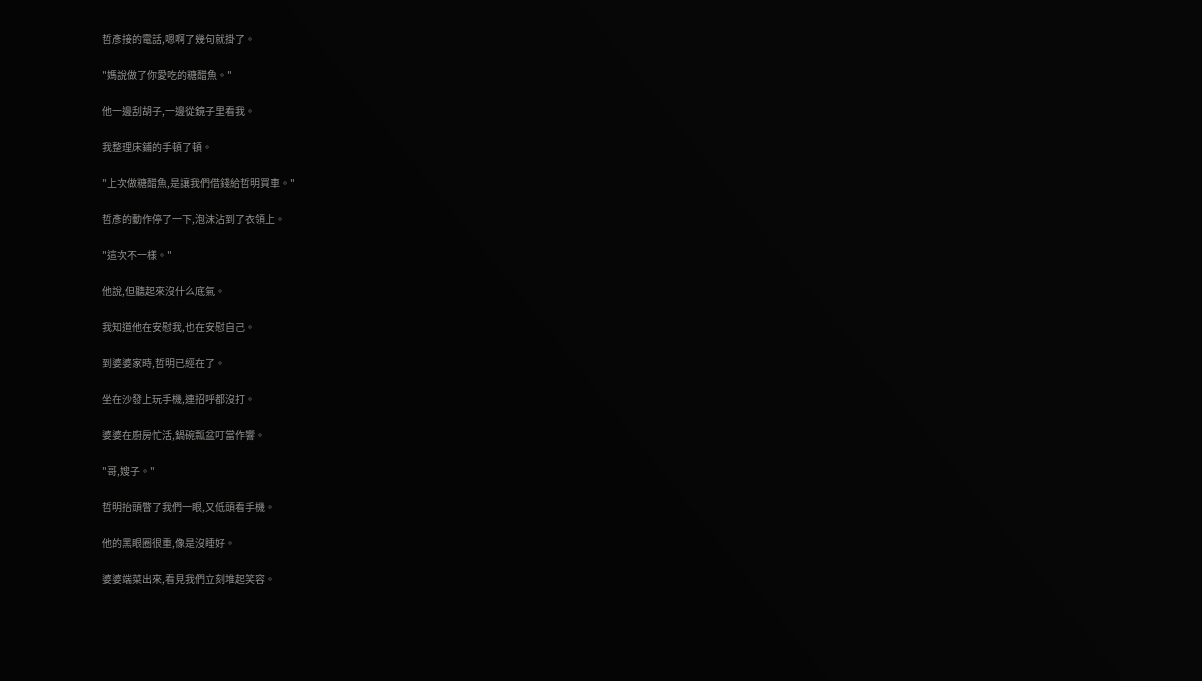哲彥接的電話,嗯啊了幾句就掛了。

"媽說做了你愛吃的糖醋魚。"

他一邊刮胡子,一邊從鏡子里看我。

我整理床鋪的手頓了頓。

"上次做糖醋魚,是讓我們借錢給哲明買車。"

哲彥的動作停了一下,泡沫沾到了衣領上。

"這次不一樣。"

他說,但聽起來沒什么底氣。

我知道他在安慰我,也在安慰自己。

到婆婆家時,哲明已經在了。

坐在沙發上玩手機,連招呼都沒打。

婆婆在廚房忙活,鍋碗瓢盆叮當作響。

"哥,嫂子。"

哲明抬頭瞥了我們一眼,又低頭看手機。

他的黑眼圈很重,像是沒睡好。

婆婆端菜出來,看見我們立刻堆起笑容。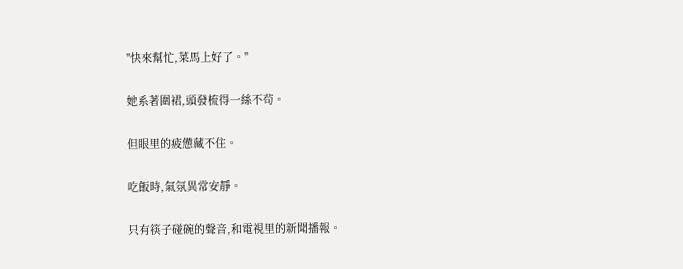"快來幫忙,菜馬上好了。"

她系著圍裙,頭發梳得一絲不茍。

但眼里的疲憊藏不住。

吃飯時,氣氛異常安靜。

只有筷子碰碗的聲音,和電視里的新聞播報。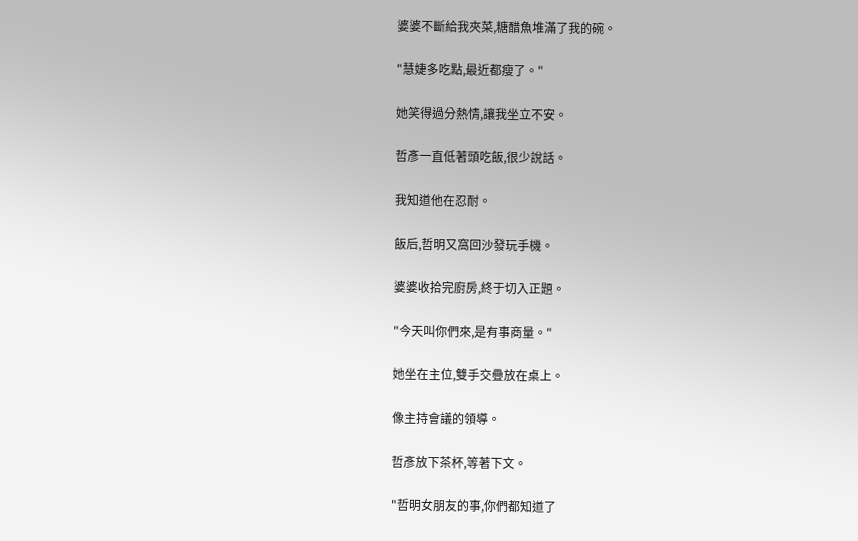婆婆不斷給我夾菜,糖醋魚堆滿了我的碗。

"慧婕多吃點,最近都瘦了。"

她笑得過分熱情,讓我坐立不安。

哲彥一直低著頭吃飯,很少說話。

我知道他在忍耐。

飯后,哲明又窩回沙發玩手機。

婆婆收拾完廚房,終于切入正題。

"今天叫你們來,是有事商量。"

她坐在主位,雙手交疊放在桌上。

像主持會議的領導。

哲彥放下茶杯,等著下文。

"哲明女朋友的事,你們都知道了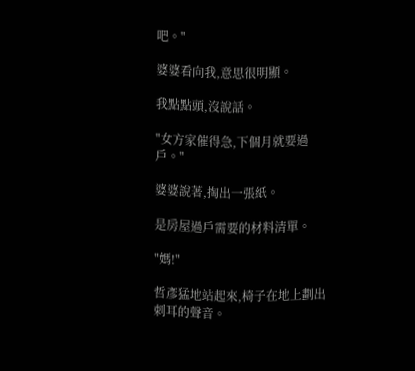吧。"

婆婆看向我,意思很明顯。

我點點頭,沒說話。

"女方家催得急,下個月就要過戶。"

婆婆說著,掏出一張紙。

是房屋過戶需要的材料清單。

"媽!"

哲彥猛地站起來,椅子在地上劃出刺耳的聲音。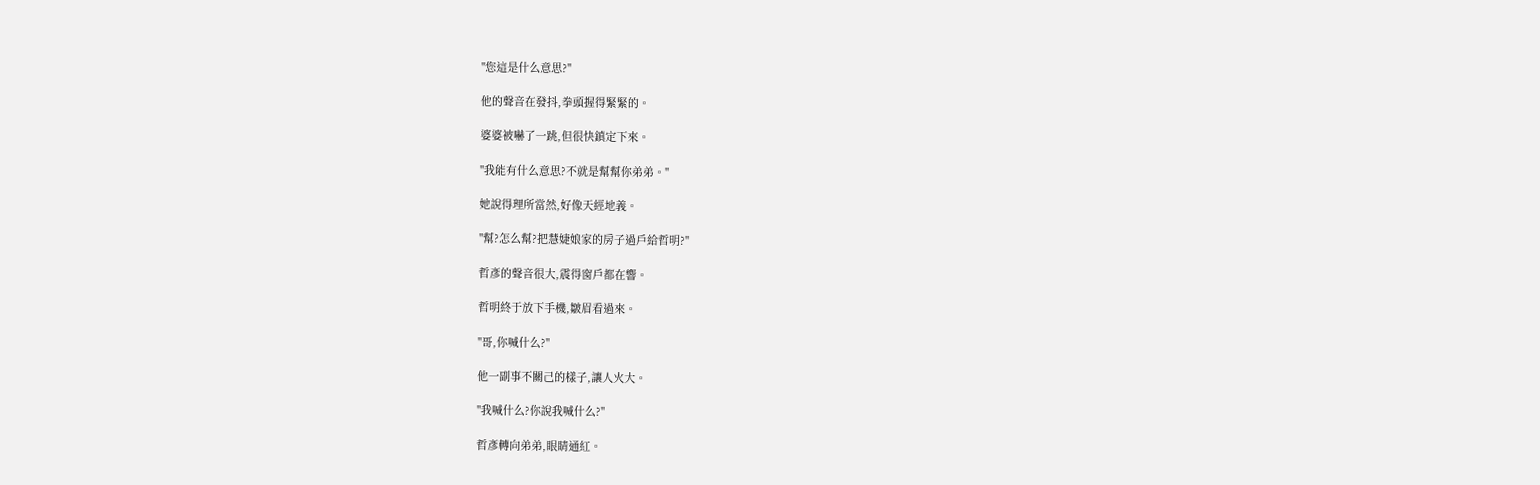"您這是什么意思?"

他的聲音在發抖,拳頭握得緊緊的。

婆婆被嚇了一跳,但很快鎮定下來。

"我能有什么意思?不就是幫幫你弟弟。"

她說得理所當然,好像天經地義。

"幫?怎么幫?把慧婕娘家的房子過戶給哲明?"

哲彥的聲音很大,震得窗戶都在響。

哲明終于放下手機,皺眉看過來。

"哥,你喊什么?"

他一副事不關己的樣子,讓人火大。

"我喊什么?你說我喊什么?"

哲彥轉向弟弟,眼睛通紅。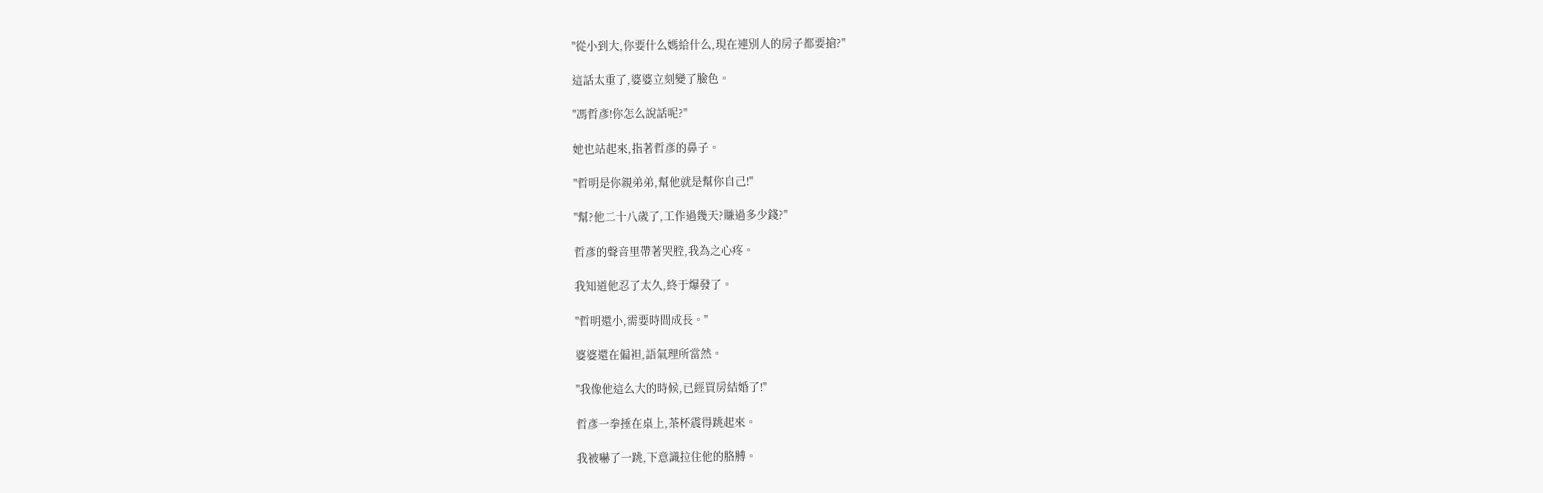"從小到大,你要什么媽給什么,現在連別人的房子都要搶?"

這話太重了,婆婆立刻變了臉色。

"馮哲彥!你怎么說話呢?"

她也站起來,指著哲彥的鼻子。

"哲明是你親弟弟,幫他就是幫你自己!"

"幫?他二十八歲了,工作過幾天?賺過多少錢?"

哲彥的聲音里帶著哭腔,我為之心疼。

我知道他忍了太久,終于爆發了。

"哲明還小,需要時間成長。"

婆婆還在偏袒,語氣理所當然。

"我像他這么大的時候,已經買房結婚了!"

哲彥一拳捶在桌上,茶杯震得跳起來。

我被嚇了一跳,下意識拉住他的胳膊。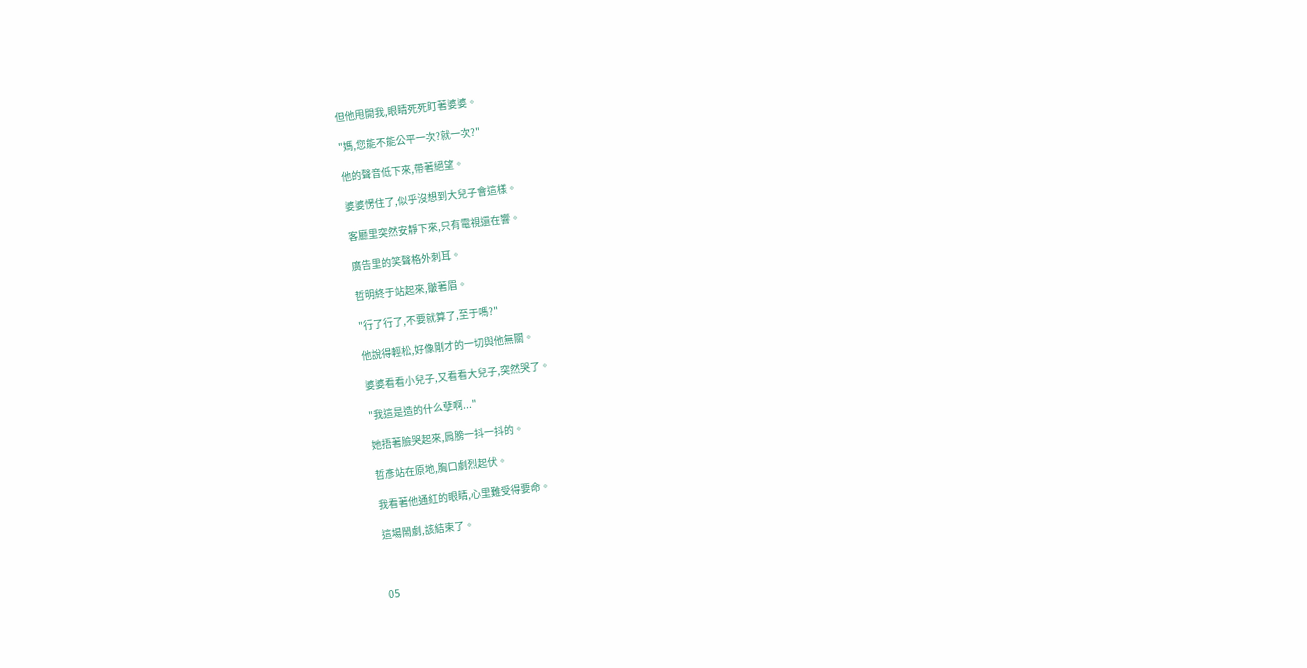但他甩開我,眼睛死死盯著婆婆。

"媽,您能不能公平一次?就一次?"

他的聲音低下來,帶著絕望。

婆婆愣住了,似乎沒想到大兒子會這樣。

客廳里突然安靜下來,只有電視還在響。

廣告里的笑聲格外刺耳。

哲明終于站起來,皺著眉。

"行了行了,不要就算了,至于嗎?"

他說得輕松,好像剛才的一切與他無關。

婆婆看看小兒子,又看看大兒子,突然哭了。

"我這是造的什么孽啊..."

她捂著臉哭起來,肩膀一抖一抖的。

哲彥站在原地,胸口劇烈起伏。

我看著他通紅的眼睛,心里難受得要命。

這場鬧劇,該結束了。



05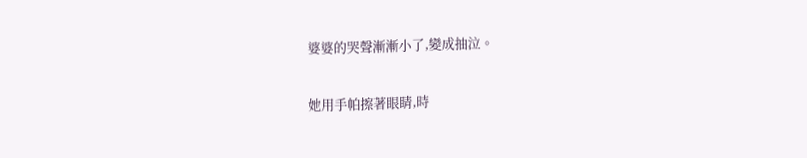婆婆的哭聲漸漸小了,變成抽泣。

她用手帕擦著眼睛,時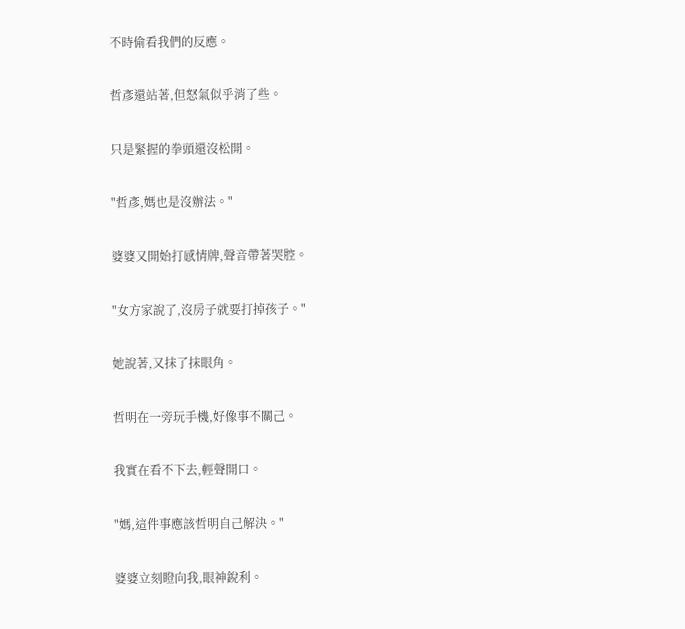不時偷看我們的反應。

哲彥還站著,但怒氣似乎消了些。

只是緊握的拳頭還沒松開。

"哲彥,媽也是沒辦法。"

婆婆又開始打感情牌,聲音帶著哭腔。

"女方家說了,沒房子就要打掉孩子。"

她說著,又抹了抹眼角。

哲明在一旁玩手機,好像事不關己。

我實在看不下去,輕聲開口。

"媽,這件事應該哲明自己解決。"

婆婆立刻瞪向我,眼神銳利。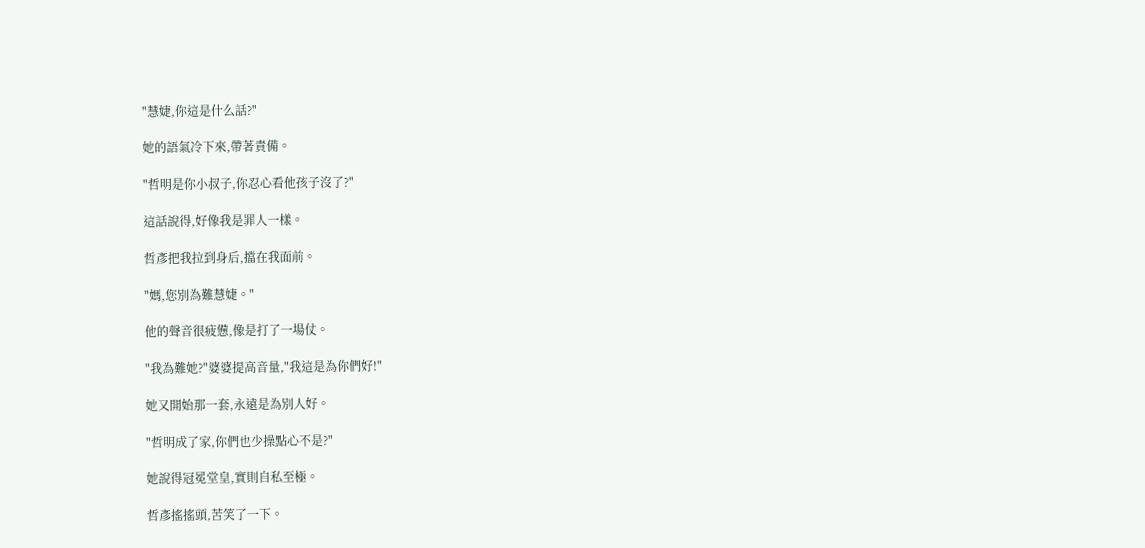"慧婕,你這是什么話?"

她的語氣冷下來,帶著責備。

"哲明是你小叔子,你忍心看他孩子沒了?"

這話說得,好像我是罪人一樣。

哲彥把我拉到身后,擋在我面前。

"媽,您別為難慧婕。"

他的聲音很疲憊,像是打了一場仗。

"我為難她?"婆婆提高音量,"我這是為你們好!"

她又開始那一套,永遠是為別人好。

"哲明成了家,你們也少操點心不是?"

她說得冠冕堂皇,實則自私至極。

哲彥搖搖頭,苦笑了一下。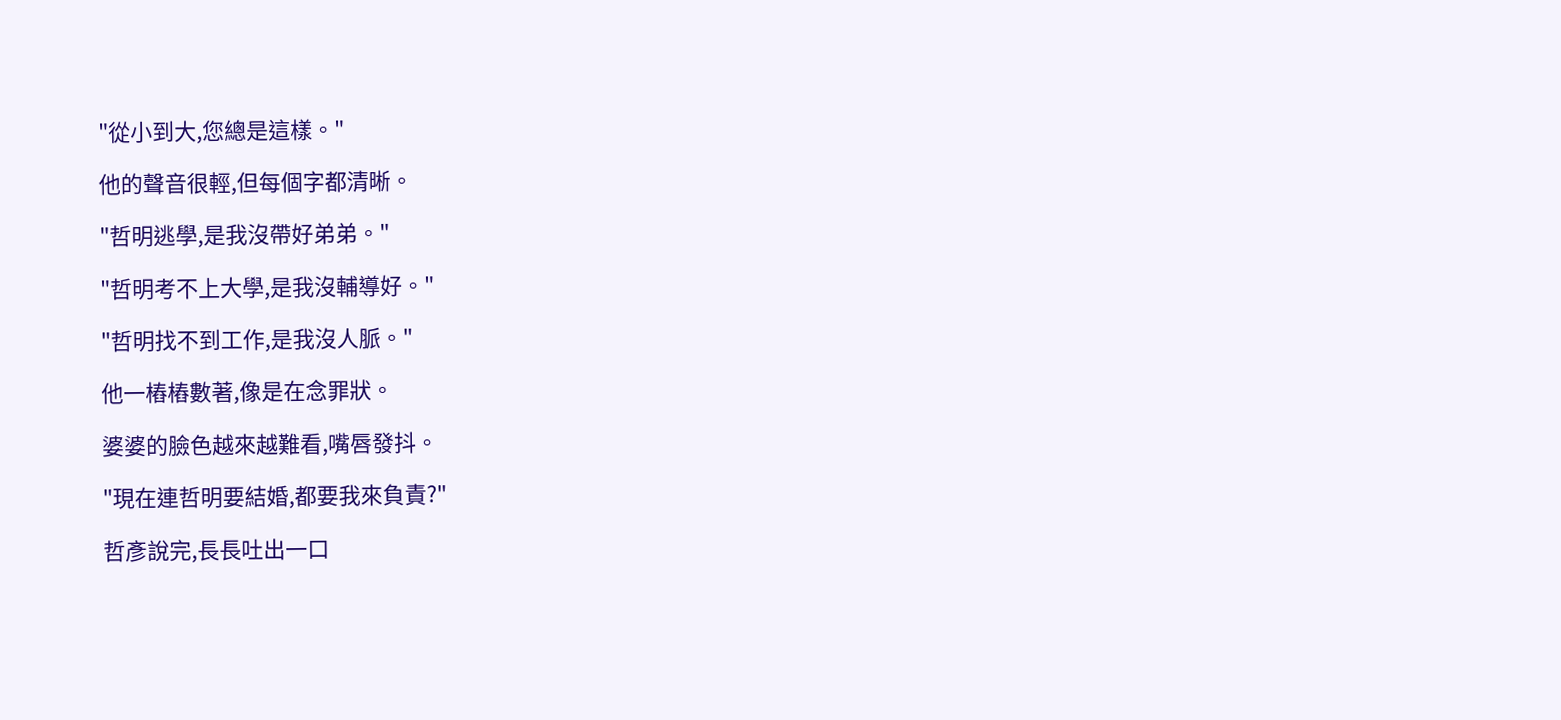"從小到大,您總是這樣。"

他的聲音很輕,但每個字都清晰。

"哲明逃學,是我沒帶好弟弟。"

"哲明考不上大學,是我沒輔導好。"

"哲明找不到工作,是我沒人脈。"

他一樁樁數著,像是在念罪狀。

婆婆的臉色越來越難看,嘴唇發抖。

"現在連哲明要結婚,都要我來負責?"

哲彥說完,長長吐出一口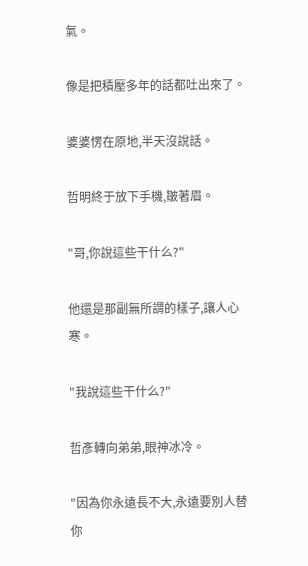氣。

像是把積壓多年的話都吐出來了。

婆婆愣在原地,半天沒說話。

哲明終于放下手機,皺著眉。

"哥,你說這些干什么?"

他還是那副無所謂的樣子,讓人心寒。

"我說這些干什么?"

哲彥轉向弟弟,眼神冰冷。

"因為你永遠長不大,永遠要別人替你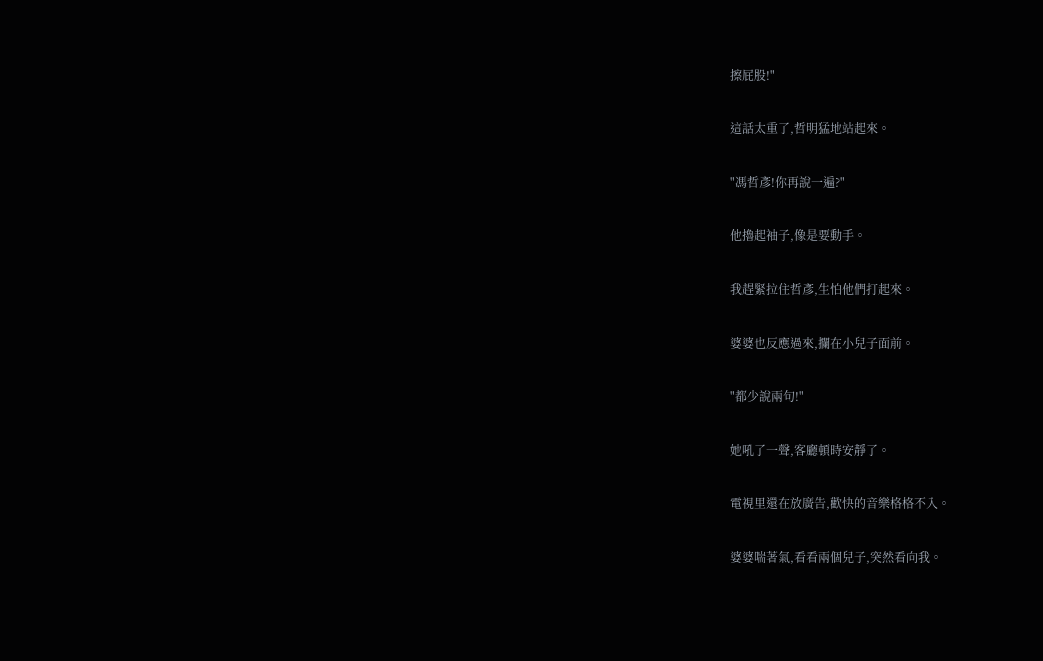擦屁股!"

這話太重了,哲明猛地站起來。

"馮哲彥!你再說一遍?"

他擼起袖子,像是要動手。

我趕緊拉住哲彥,生怕他們打起來。

婆婆也反應過來,攔在小兒子面前。

"都少說兩句!"

她吼了一聲,客廳頓時安靜了。

電視里還在放廣告,歡快的音樂格格不入。

婆婆喘著氣,看看兩個兒子,突然看向我。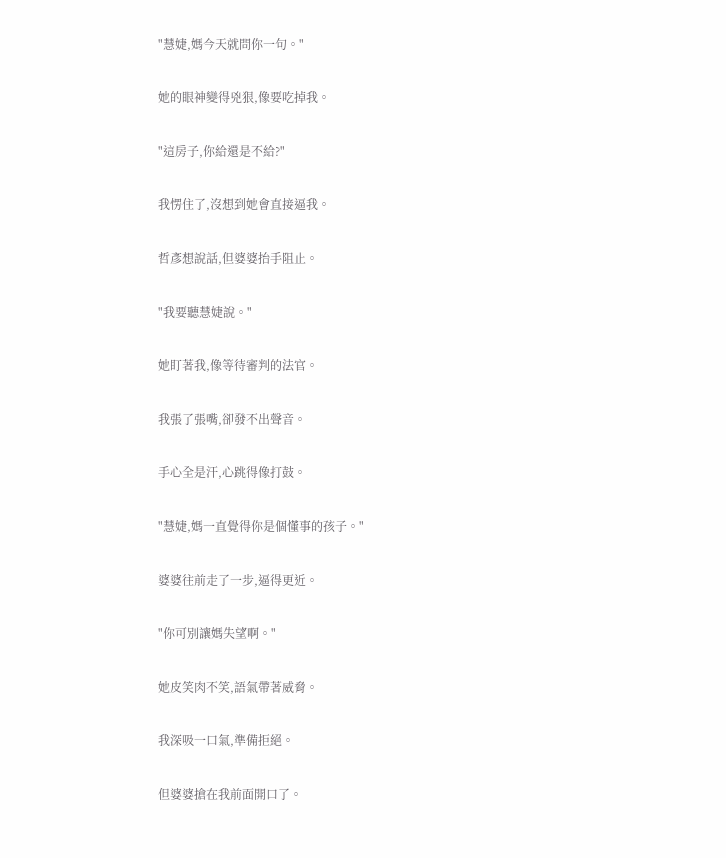"慧婕,媽今天就問你一句。"

她的眼神變得兇狠,像要吃掉我。

"這房子,你給還是不給?"

我愣住了,沒想到她會直接逼我。

哲彥想說話,但婆婆抬手阻止。

"我要聽慧婕說。"

她盯著我,像等待審判的法官。

我張了張嘴,卻發不出聲音。

手心全是汗,心跳得像打鼓。

"慧婕,媽一直覺得你是個懂事的孩子。"

婆婆往前走了一步,逼得更近。

"你可別讓媽失望啊。"

她皮笑肉不笑,語氣帶著威脅。

我深吸一口氣,準備拒絕。

但婆婆搶在我前面開口了。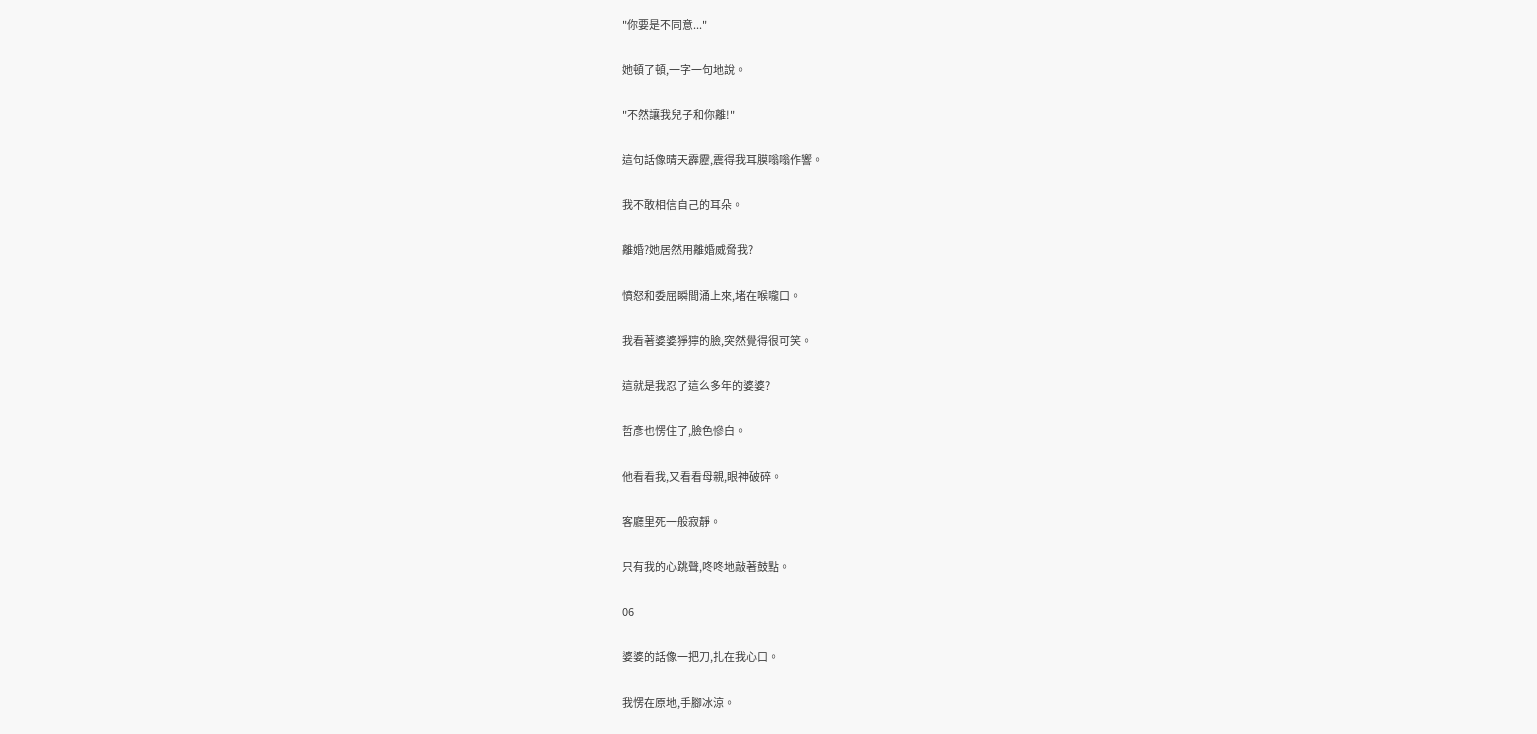"你要是不同意..."

她頓了頓,一字一句地說。

"不然讓我兒子和你離!"

這句話像晴天霹靂,震得我耳膜嗡嗡作響。

我不敢相信自己的耳朵。

離婚?她居然用離婚威脅我?

憤怒和委屈瞬間涌上來,堵在喉嚨口。

我看著婆婆猙獰的臉,突然覺得很可笑。

這就是我忍了這么多年的婆婆?

哲彥也愣住了,臉色慘白。

他看看我,又看看母親,眼神破碎。

客廳里死一般寂靜。

只有我的心跳聲,咚咚地敲著鼓點。

06

婆婆的話像一把刀,扎在我心口。

我愣在原地,手腳冰涼。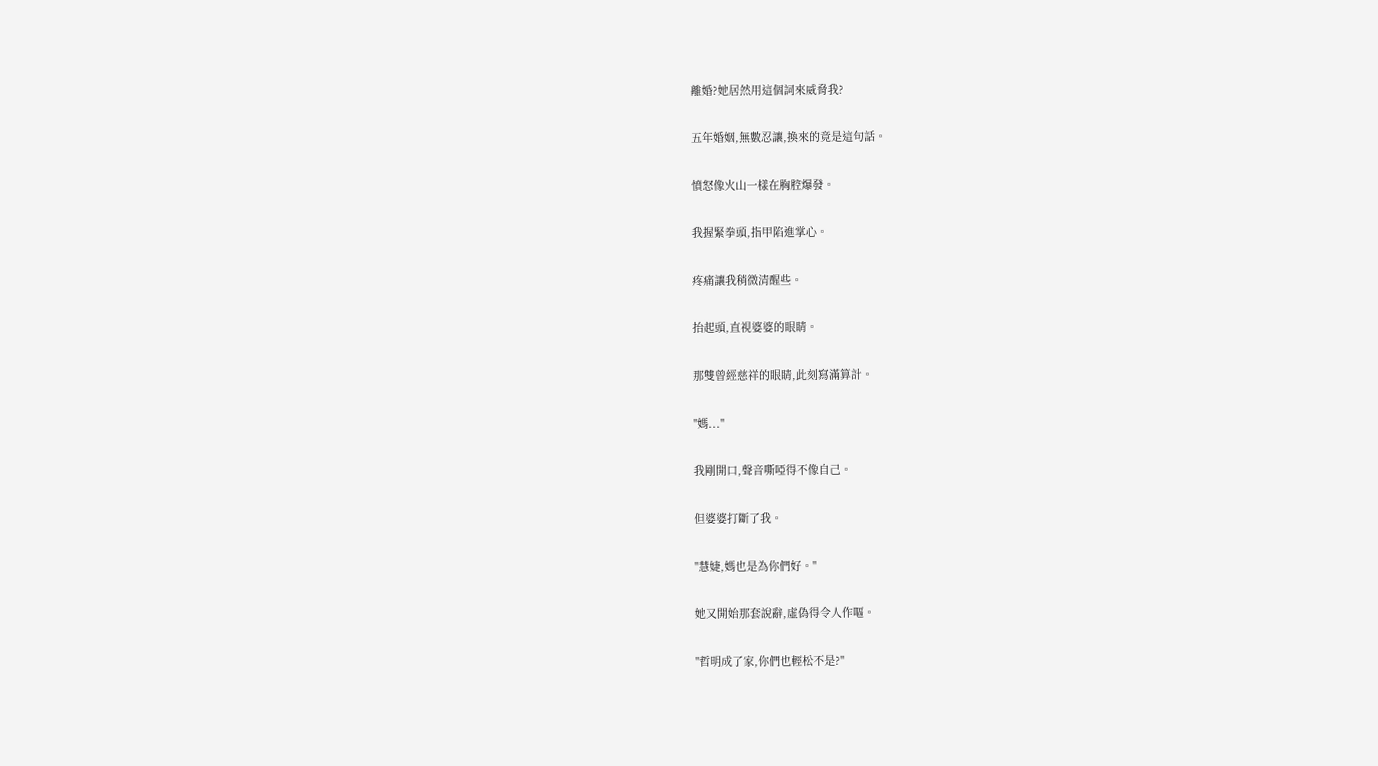離婚?她居然用這個詞來威脅我?

五年婚姻,無數忍讓,換來的竟是這句話。

憤怒像火山一樣在胸腔爆發。

我握緊拳頭,指甲陷進掌心。

疼痛讓我稍微清醒些。

抬起頭,直視婆婆的眼睛。

那雙曾經慈祥的眼睛,此刻寫滿算計。

"媽..."

我剛開口,聲音嘶啞得不像自己。

但婆婆打斷了我。

"慧婕,媽也是為你們好。"

她又開始那套說辭,虛偽得令人作嘔。

"哲明成了家,你們也輕松不是?"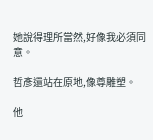她說得理所當然,好像我必須同意。

哲彥還站在原地,像尊雕塑。

他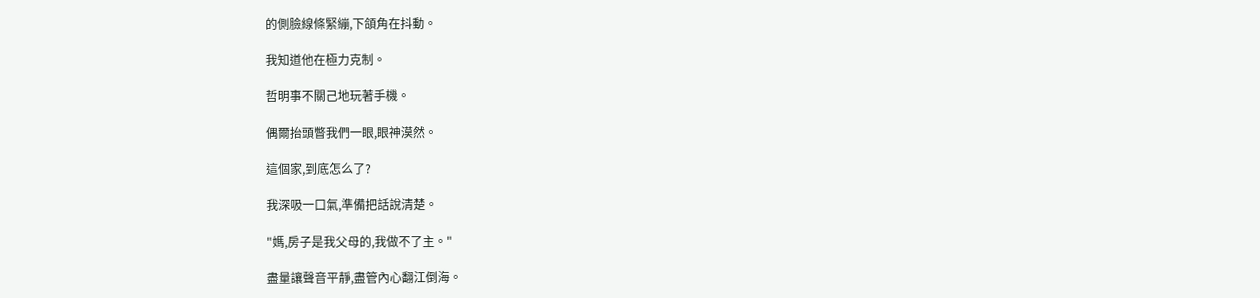的側臉線條緊繃,下頜角在抖動。

我知道他在極力克制。

哲明事不關己地玩著手機。

偶爾抬頭瞥我們一眼,眼神漠然。

這個家,到底怎么了?

我深吸一口氣,準備把話說清楚。

"媽,房子是我父母的,我做不了主。"

盡量讓聲音平靜,盡管內心翻江倒海。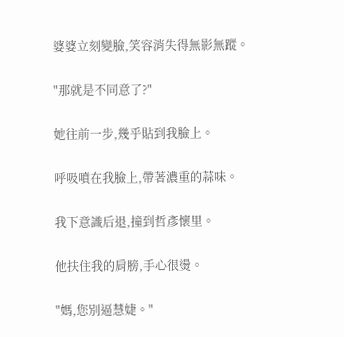婆婆立刻變臉,笑容消失得無影無蹤。

"那就是不同意了?"

她往前一步,幾乎貼到我臉上。

呼吸噴在我臉上,帶著濃重的蒜味。

我下意識后退,撞到哲彥懷里。

他扶住我的肩膀,手心很燙。

"媽,您別逼慧婕。"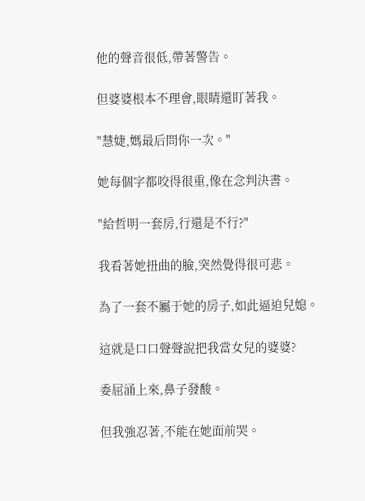他的聲音很低,帶著警告。

但婆婆根本不理會,眼睛還盯著我。

"慧婕,媽最后問你一次。"

她每個字都咬得很重,像在念判決書。

"給哲明一套房,行還是不行?"

我看著她扭曲的臉,突然覺得很可悲。

為了一套不屬于她的房子,如此逼迫兒媳。

這就是口口聲聲說把我當女兒的婆婆?

委屈涌上來,鼻子發酸。

但我強忍著,不能在她面前哭。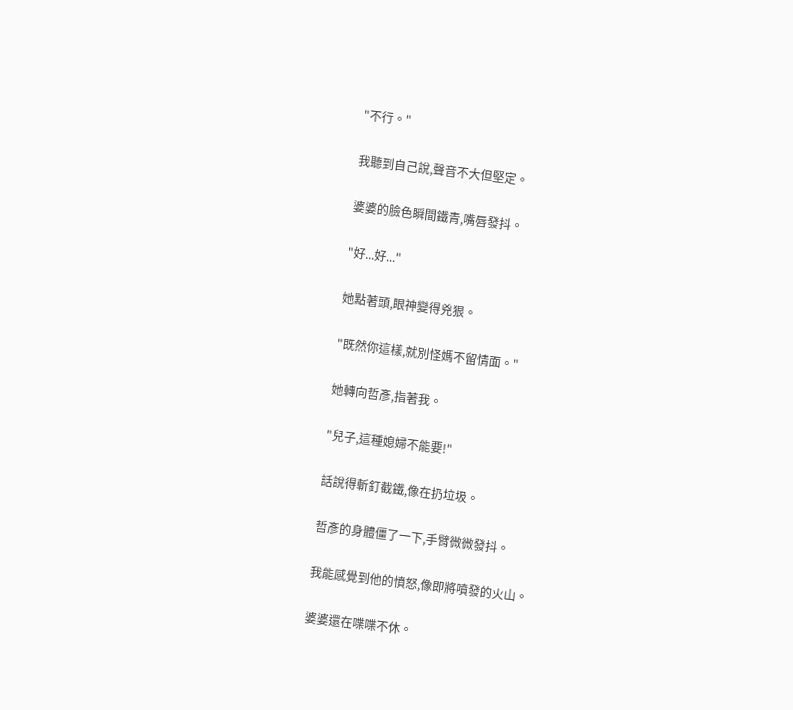"不行。"

我聽到自己說,聲音不大但堅定。

婆婆的臉色瞬間鐵青,嘴唇發抖。

"好...好..."

她點著頭,眼神變得兇狠。

"既然你這樣,就別怪媽不留情面。"

她轉向哲彥,指著我。

"兒子,這種媳婦不能要!"

話說得斬釘截鐵,像在扔垃圾。

哲彥的身體僵了一下,手臂微微發抖。

我能感覺到他的憤怒,像即將噴發的火山。

婆婆還在喋喋不休。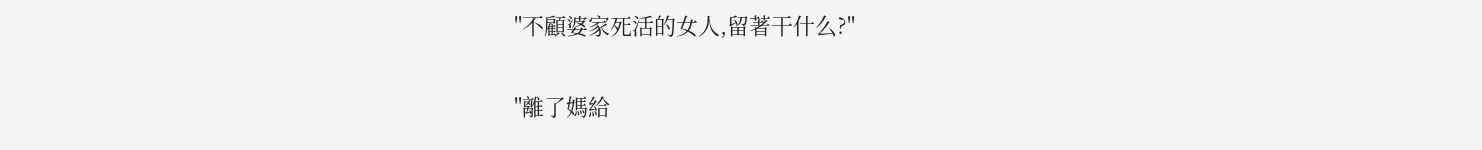"不顧婆家死活的女人,留著干什么?"

"離了媽給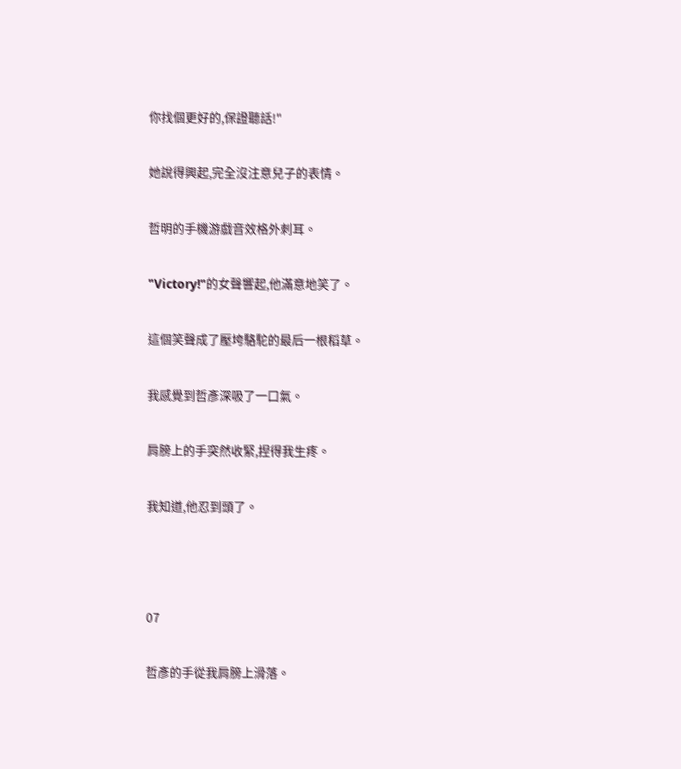你找個更好的,保證聽話!"

她說得興起,完全沒注意兒子的表情。

哲明的手機游戲音效格外刺耳。

"Victory!"的女聲響起,他滿意地笑了。

這個笑聲成了壓垮駱駝的最后一根稻草。

我感覺到哲彥深吸了一口氣。

肩膀上的手突然收緊,捏得我生疼。

我知道,他忍到頭了。



07

哲彥的手從我肩膀上滑落。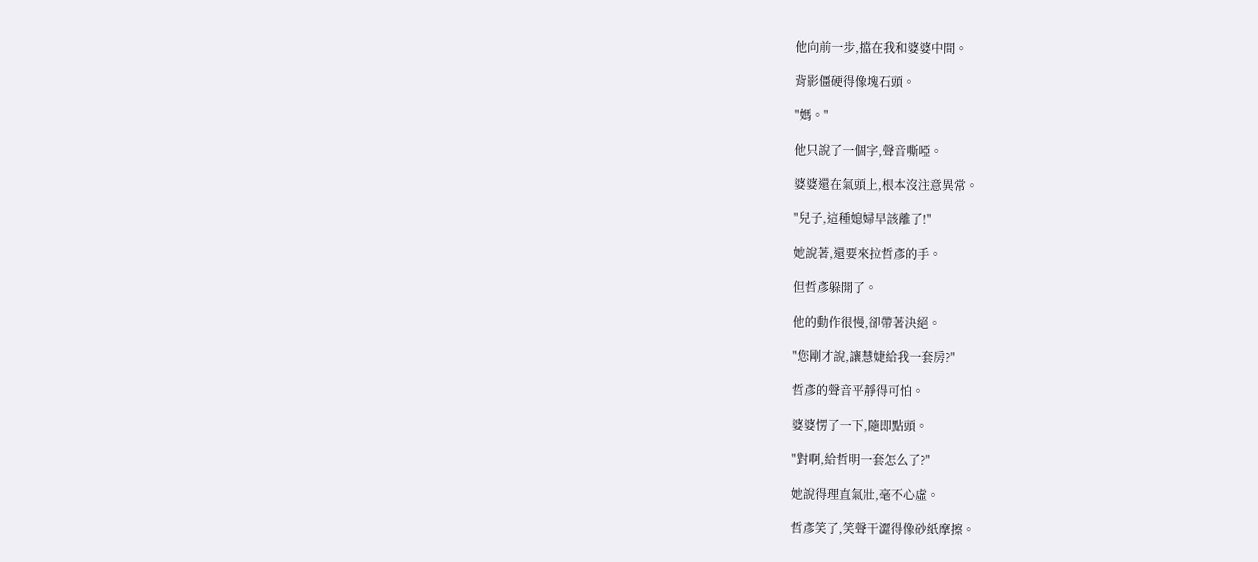他向前一步,擋在我和婆婆中間。

背影僵硬得像塊石頭。

"媽。"

他只說了一個字,聲音嘶啞。

婆婆還在氣頭上,根本沒注意異常。

"兒子,這種媳婦早該離了!"

她說著,還要來拉哲彥的手。

但哲彥躲開了。

他的動作很慢,卻帶著決絕。

"您剛才說,讓慧婕給我一套房?"

哲彥的聲音平靜得可怕。

婆婆愣了一下,隨即點頭。

"對啊,給哲明一套怎么了?"

她說得理直氣壯,毫不心虛。

哲彥笑了,笑聲干澀得像砂紙摩擦。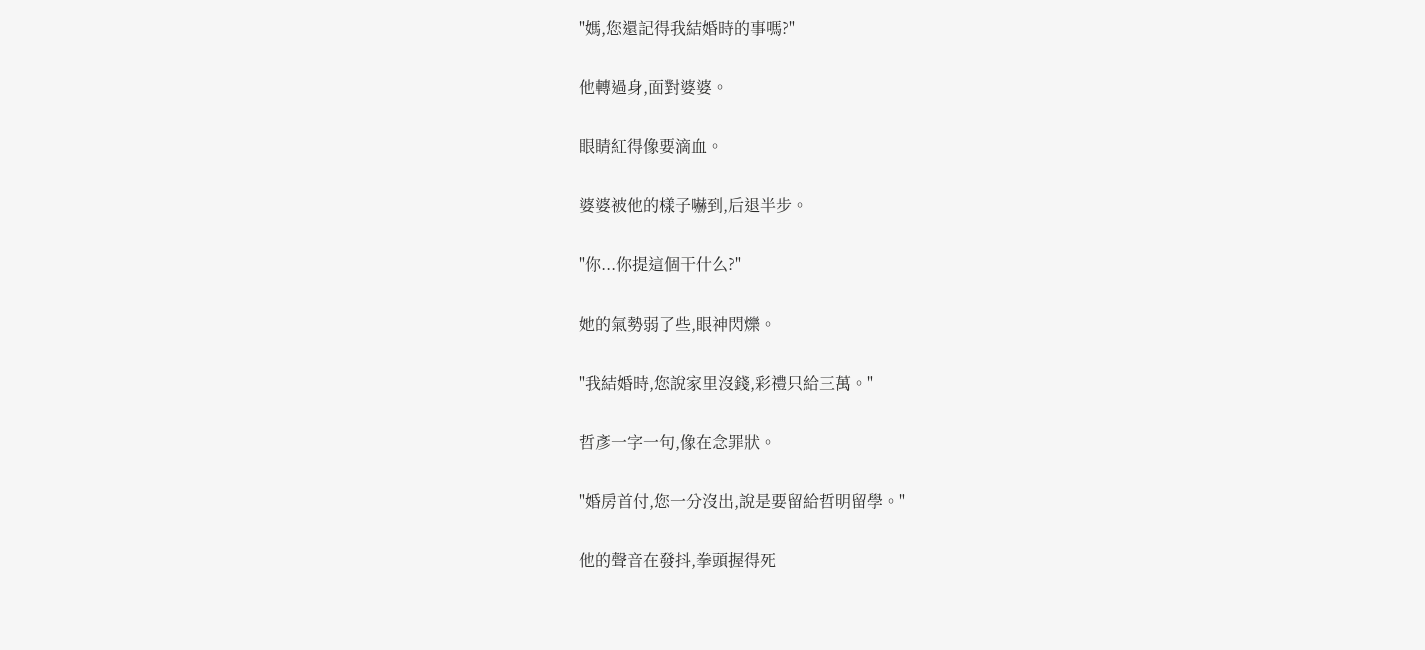"媽,您還記得我結婚時的事嗎?"

他轉過身,面對婆婆。

眼睛紅得像要滴血。

婆婆被他的樣子嚇到,后退半步。

"你...你提這個干什么?"

她的氣勢弱了些,眼神閃爍。

"我結婚時,您說家里沒錢,彩禮只給三萬。"

哲彥一字一句,像在念罪狀。

"婚房首付,您一分沒出,說是要留給哲明留學。"

他的聲音在發抖,拳頭握得死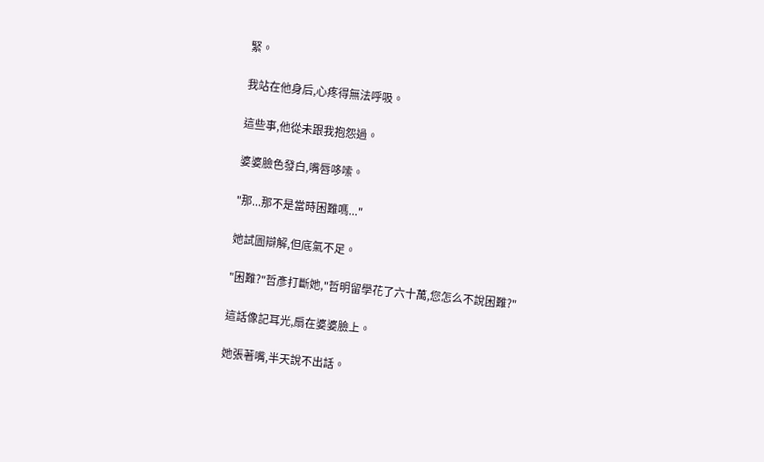緊。

我站在他身后,心疼得無法呼吸。

這些事,他從未跟我抱怨過。

婆婆臉色發白,嘴唇哆嗦。

"那...那不是當時困難嗎..."

她試圖辯解,但底氣不足。

"困難?"哲彥打斷她,"哲明留學花了六十萬,您怎么不說困難?"

這話像記耳光,扇在婆婆臉上。

她張著嘴,半天說不出話。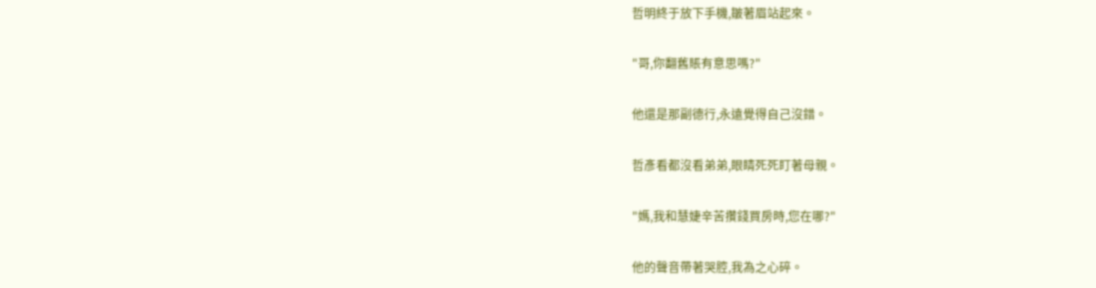哲明終于放下手機,皺著眉站起來。

"哥,你翻舊賬有意思嗎?"

他還是那副德行,永遠覺得自己沒錯。

哲彥看都沒看弟弟,眼睛死死盯著母親。

"媽,我和慧婕辛苦攢錢買房時,您在哪?"

他的聲音帶著哭腔,我為之心碎。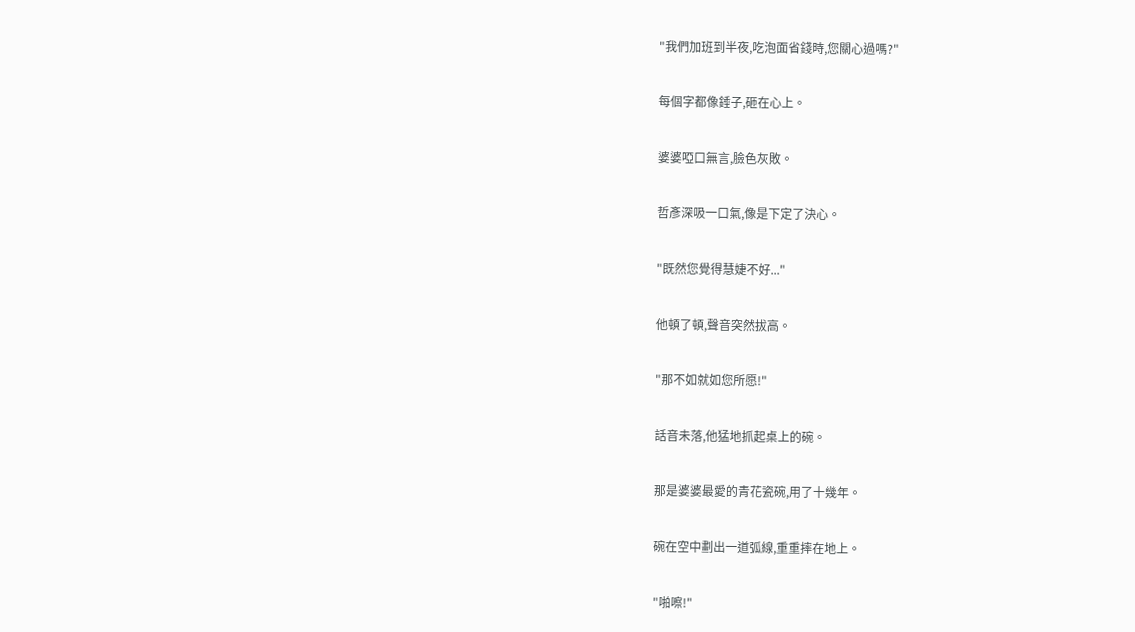"我們加班到半夜,吃泡面省錢時,您關心過嗎?"

每個字都像錘子,砸在心上。

婆婆啞口無言,臉色灰敗。

哲彥深吸一口氣,像是下定了決心。

"既然您覺得慧婕不好..."

他頓了頓,聲音突然拔高。

"那不如就如您所愿!"

話音未落,他猛地抓起桌上的碗。

那是婆婆最愛的青花瓷碗,用了十幾年。

碗在空中劃出一道弧線,重重摔在地上。

"啪嚓!"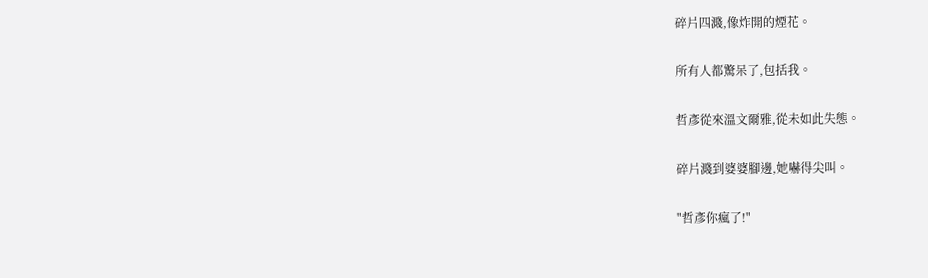碎片四濺,像炸開的煙花。

所有人都驚呆了,包括我。

哲彥從來溫文爾雅,從未如此失態。

碎片濺到婆婆腳邊,她嚇得尖叫。

"哲彥你瘋了!"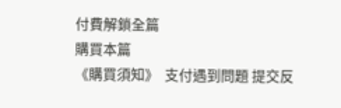付費解鎖全篇
購買本篇
《購買須知》  支付遇到問題 提交反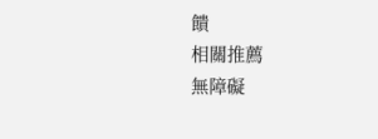饋
相關推薦
無障礙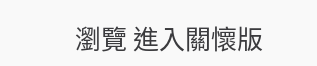瀏覽 進入關懷版